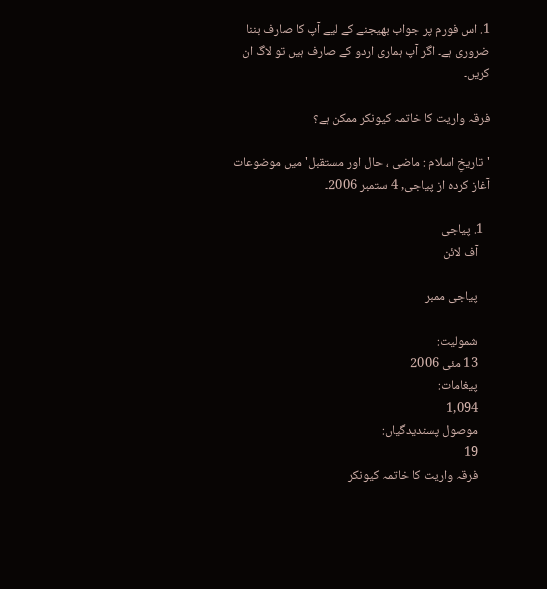1. اس فورم پر جواب بھیجنے کے لیے آپ کا صارف بننا ضروری ہے۔ اگر آپ ہماری اردو کے صارف ہیں تو لاگ ان کریں۔

فرقہ واریت کا خاتمہ کیونکر ممکن ہے؟

'تاریخِ اسلام : ماضی ، حال اور مستقبل' میں موضوعات آغاز کردہ از پیاجی, 4 ستمبر 2006۔

  1. پیاجی
    آف لائن

    پیاجی ممبر

    شمولیت:
    13 مئی 2006
    پیغامات:
    1,094
    موصول پسندیدگیاں:
    19
    فرقہ واریت کا خاتمہ کیونکر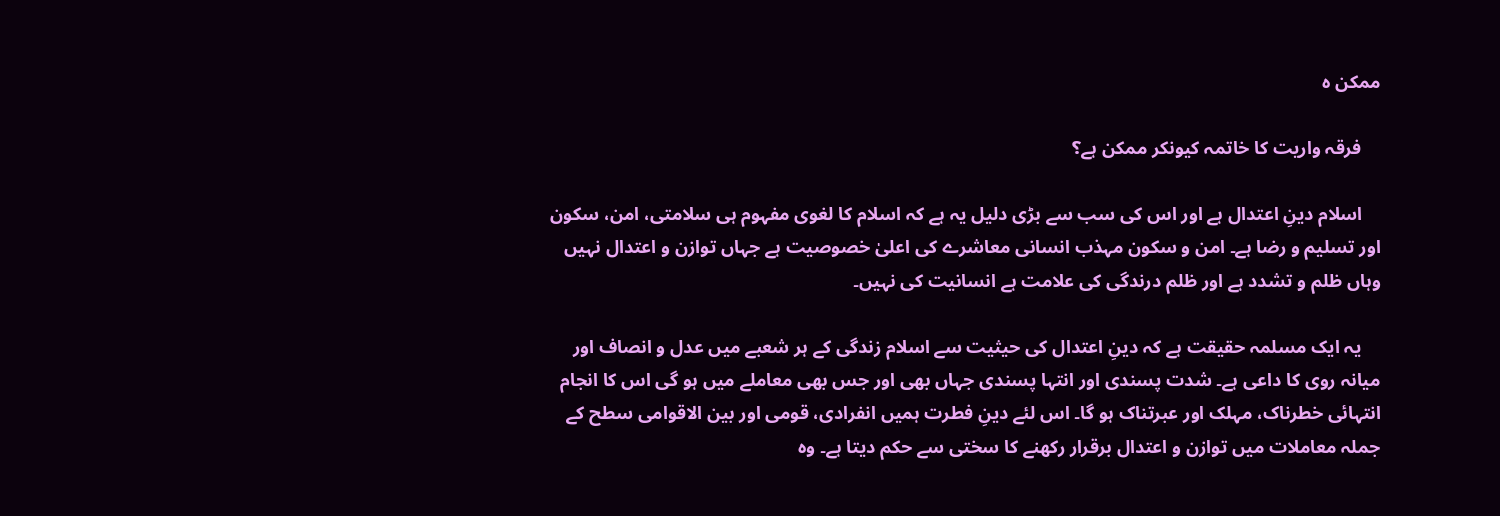ممکن ہ

    فرقہ واریت کا خاتمہ کیونکر ممکن ہے؟

    اسلام دینِ اعتدال ہے اور اس کی سب سے بڑی دلیل یہ ہے کہ اسلام کا لغوی مفہوم ہی سلامتی، امن، سکون اور تسلیم و رضا ہے۔ امن و سکون مہذب انسانی معاشرے کی اعلیٰ خصوصیت ہے جہاں توازن و اعتدال نہیں وہاں ظلم و تشدد ہے اور ظلم درندگی کی علامت ہے انسانیت کی نہیں۔

    یہ ایک مسلمہ حقیقت ہے کہ دینِ اعتدال کی حیثیت سے اسلام زندگی کے ہر شعبے میں عدل و انصاف اور میانہ روی کا داعی ہے۔ شدت پسندی اور انتہا پسندی جہاں بھی اور جس بھی معاملے میں ہو گی اس کا انجام انتہائی خطرناک، مہلک اور عبرتناک ہو گا۔ اس لئے دینِ فطرت ہمیں انفرادی، قومی اور بین الاقوامی سطح کے جملہ معاملات میں توازن و اعتدال برقرار رکھنے کا سختی سے حکم دیتا ہے۔ وہ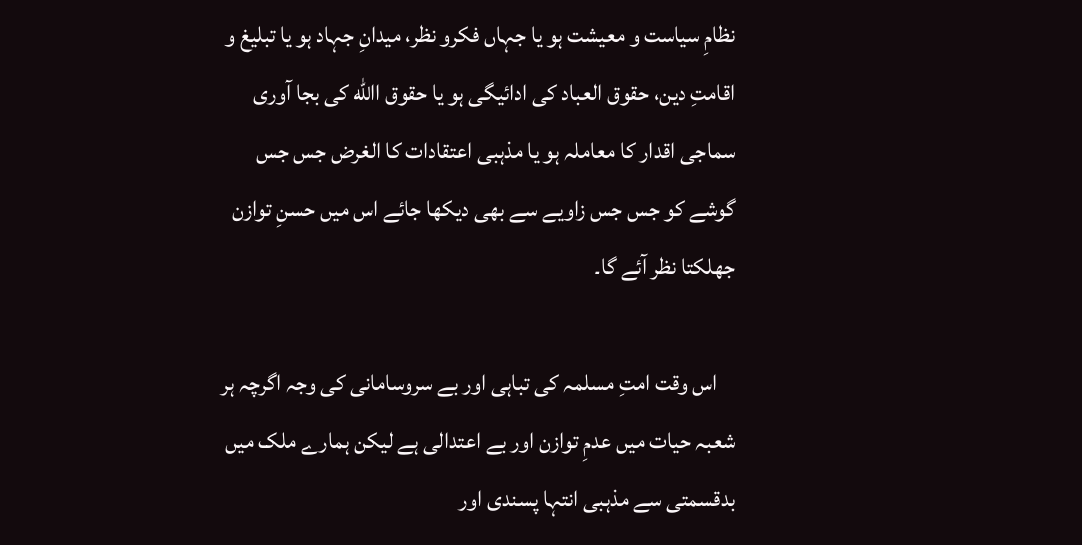نظامِ سیاست و معیشت ہو یا جہاں فکرو نظر، میدانِ جہاد ہو یا تبلیغ و اقامتِ دین، حقوق العباد کی ادائیگی ہو یا حقوق االله کی بجا آوری سماجی اقدار کا معاملہ ہو یا مذہبی اعتقادات کا الغرض جس جس گوشے کو جس جس زاویے سے بھی دیکھا جائے اس میں حسنِ توازن جھلکتا نظر آئے گا۔

    اس وقت امتِ مسلمہ کی تباہی اور بے سروسامانی کی وجہ اگرچہ ہر شعبہ حیات میں عدمِ توازن اور بے اعتدالی ہے لیکن ہمارے ملک میں بدقسمتی سے مذہبی انتہا پسندی اور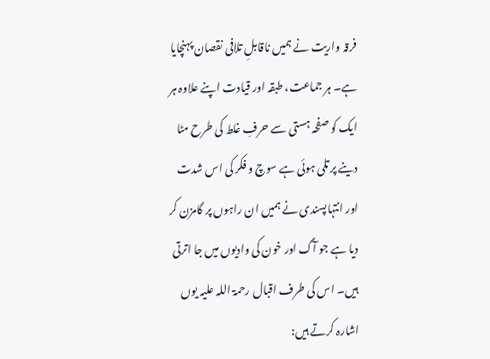فرقہ واریت نے ہمیں ناقابلِ تلافی نقصان پہنچایا ہے۔ ہر جماعت، طبقہ اور قیادت اپنے علاوہ ہر ایک کو صفحہ ہستی سے حرفِ غلط کی طرح مٹا دینے پر تلی ہوئی ہے سوچ و فکر کی اس شدت اور انتہاپسندی نے ہمیں ان راہوں پر گامزن کر دیا ہے جو آگ اور خون کی وادیوں میں جا اترتی ہیں۔ اس کی طرف اقبال رحمۃ اللہ علیہ یوں اشارہ کرتے ہیں: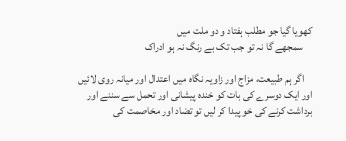کھویا گیا جو مطلب ہفتاد و دو ملت میں
    سمجھے گا نہ تو جب تک بے رنگ نہ ہو ادراک

    اگر ہم طبیعت، مزاج اور زاویہ نگاہ میں اعتدال اور میانہ روی لائیں اور ایک دوسرے کی بات کو خندہ پیشانی اور تحمل سے سننے اور برداشت کرنے کی خو پیدا کر لیں تو تضاد اور مخاصمت کی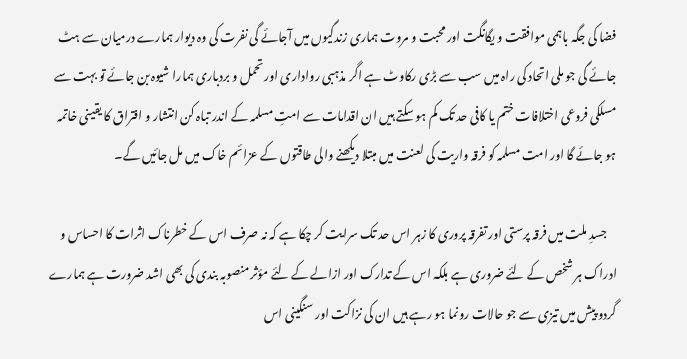فضا کی جگہ باہمی موافقت و یگانگت اور محبت و مروت ہماری زندگیوں میں آجائے گی نفرت کی وہ دیوار ہمارے درمیان سے ہٹ جائے گی جو ملی اتحاد کی راہ میں سب سے بڑی رکاوٹ ہے اگر مذہبی رواداری اور تحمل و بردباری ہمارا شیوہ بن جائے تو بہت سے مسلکی فروعی اختلافات ختم یا کافی حد تک کم ہو سکتے ہیں ان اقدامات سے امتِ مسلمہ کے اندر تباہ کن انتشار و افتراق کا یقینی خاتمہ ہو جائے گا اور امت مسلمہ کو فرقہ واریت کی لعنت میں مبتلا دیکھنے والی طاقتوں کے عزائم خاک میں مل جائیں گے۔

    جسدِ ملت میں فرقہ پرستی اور تفرقہ پروری کا زہر اس حد تک سرایت کر چکا ہے کہ نہ صرف اس کے خطرناک اثرات کا احساس و ادراک ہر شخص کے لئے ضروری ہے بلکہ اس کے تدارک اور ازالے کے لئے مؤثر منصوبہ بندی کی بھی اشد ضرورت ہے ہمارے گردو پیش میں تیزی سے جو حالات رونما ہو رہے ہیں ان کی نزاکت اور سنگینی اس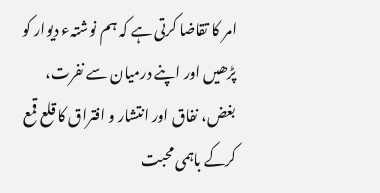امر کا تقاضا کرتی ہے کہ ہم نوشتہء دیوار کو پڑھیں اور اپنے درمیان سے نفرت، بغض، نفاق اور انتشار و افتراق کا قلع قمع کرکے باہمی محبت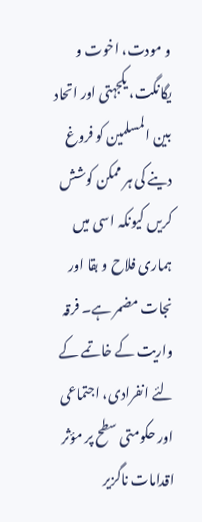و مودت، اخوت و یگانگت، یکجہتی اور اتحاد بین المسلمین کو فروغ دینے کی ہر ممکن کوشش کریں کیونکہ اسی میں ہماری فلاح و بقا اور نجات مضمر ہے۔ فرقہ واریت کے خاتمے کے لئے انفرادی، اجتماعی اور حکومتی سطح پر مؤثر اقدامات ناگزیر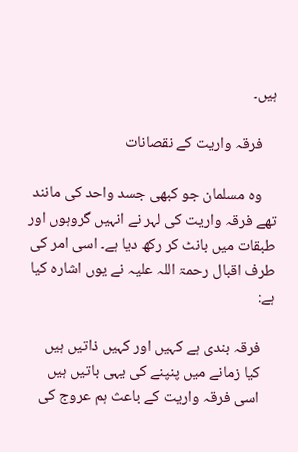ہیں۔

    فرقہ واریت کے نقصانات

    وہ مسلمان جو کبھی جسد واحد کی مانند تھے فرقہ واریت کی لہر نے انہیں گروہوں اور طبقات میں بانٹ کر رکھ دیا ہے۔ اسی امر کی طرف اقبال رحمۃ اللہ علیہ نے یوں اشارہ کیا ہے:

    فرقہ بندی ہے کہیں اور کہیں ذاتیں ہیں
    کیا زمانے میں پنپنے کی یہی باتیں ہیں
    اسی فرقہ واریت کے باعث ہم عروج کی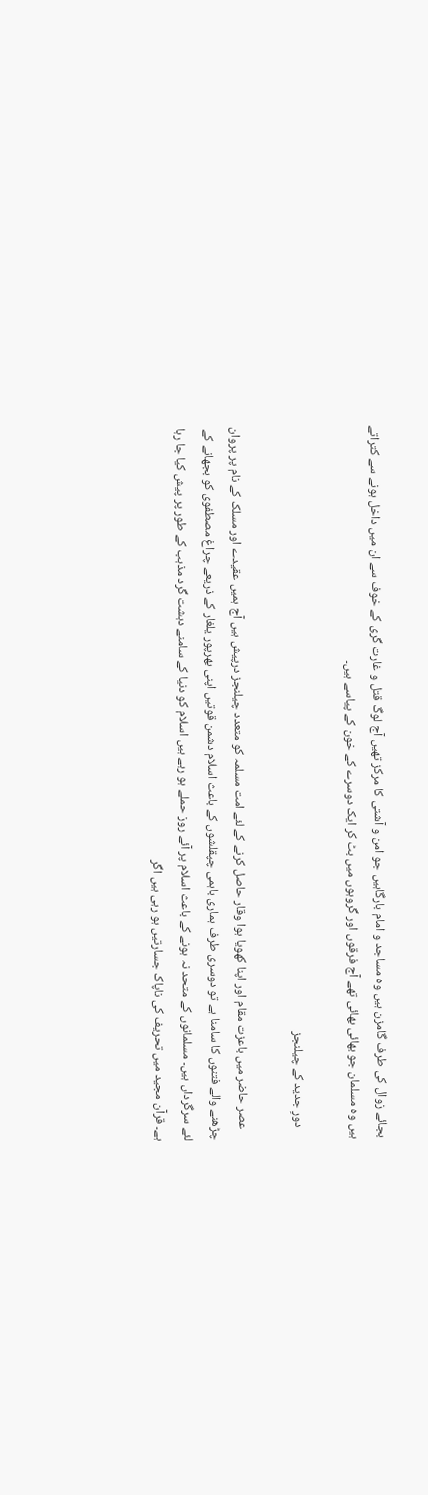بجائے زوال کی طرف گامزن ہیں وہ مساجد و امام بارگاہیں جو امن و آشتی کا مرکز تھیں آج لوگ قتل و غارت گری کے خوف سے ان میں داخل ہونے سے کتراتے ہیں وہ مسلمان جو بھائی بھائی تھے آج فرقوں اور گروہوں میں بٹ کر ایک دوسرے کے خون کے پیاسے ہیں۔

    دورِ جدید کے چیلنجز

    عصر حاضر میں باعزت مقام اور اپنا کھویا ہوا وقار حاصل کرنے کے لئے امت مسلمہ کو متعدد چیلنجز درپیش ہیں آج ہمیں عقیدے اور مسلک کے نام پر پروان چڑھنے والے فتنوں کا سامنا ہے تو دوسری طرف ہماری باہمی چپقلشوں کے باعث اسلام دشمن قوتیں اپنی بھرپور یلغار کے ذریعے چراغ مصطفوی کو بجھانے کے لئے سرگرداں ہیں۔ مسلمانوں کے متحد نہ ہونے کے باعث اسلام پر آئے روز حملے ہو رہے ہیں اسلام کو دنیا کے سامنے دہشت گرد مذہب کے طور پر پیش کیا جا رہا ہے۔ قرآن مجید میں تحریف کی ناپاک جسارتیں ہو رہی ہیں اگر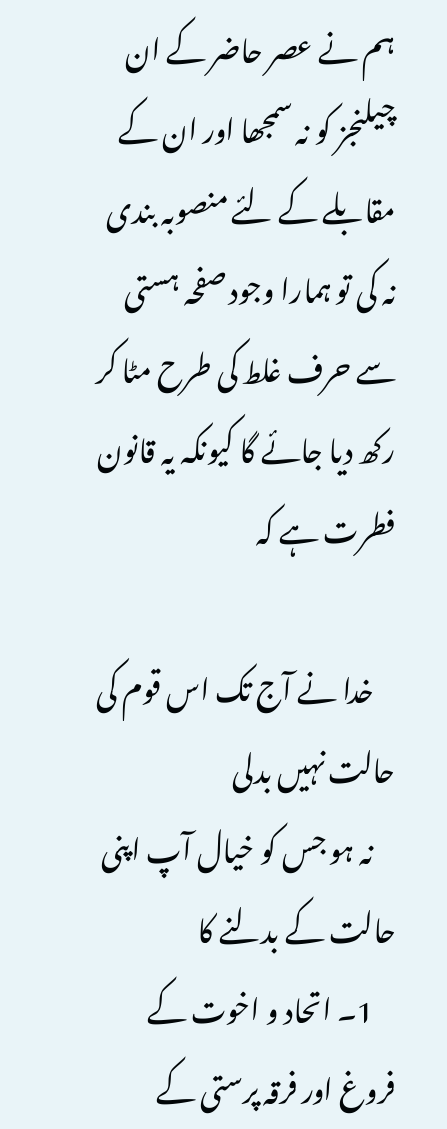ہم نے عصر حاضر کے ان چیلنجز کو نہ سمجھا اور ان کے مقابلے کے لئے منصوبہ بندی نہ کی تو ہمارا وجود صفحہ ہستی سے حرف غلط کی طرح مٹا کر رکھ دیا جائے گا کیونکہ یہ قانون فطرت ہے کہ

    خدا نے آج تک اس قوم کی حالت نہیں بدلی
    نہ ہو جس کو خیال آپ اپنی حالت کے بدلنے کا
    1۔ اتحاد و اخوت کے فروغ اور فرقہ پرستی کے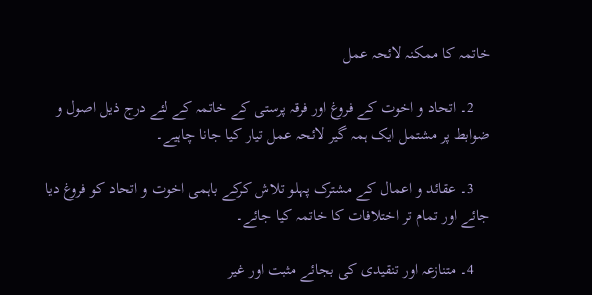خاتمہ کا ممکنہ لائحہ عمل

    2۔ اتحاد و اخوت کے فروغ اور فرقہ پرستی کے خاتمہ کے لئے درج ذیل اصول و ضوابط پر مشتمل ایک ہمہ گیر لائحہ عمل تیار کیا جانا چاہیے۔

    3۔ عقائد و اعمال کے مشترک پہلو تلاش کرکے باہمی اخوت و اتحاد کو فروغ دیا جائے اور تمام تر اختلافات کا خاتمہ کیا جائے۔

    4۔ متنازعہ اور تنقیدی کی بجائے مثبت اور غیر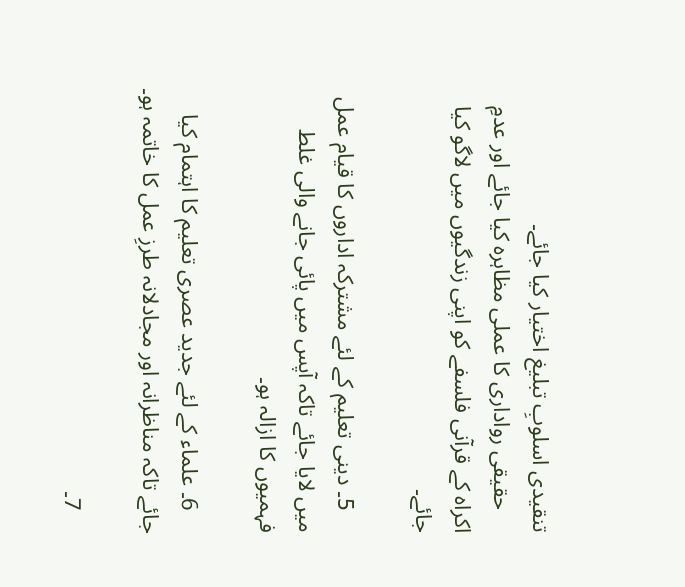تنقیدی اسلوبِ تبلیغ اختیار کیا جائے۔
    حقیقی رواداری کا عملی مظاہرہ کیا جائے اور عدمِ اکراہ کے قرآنی فلسفے کو اپنی زندگیوں میں لاگو کیا جائے۔

    5۔ دینی تعلیم کے لئے مشترکہ اداروں کا قیام عمل میں لایا جائے تاکہ آپس میں پائی جانے والی غلط فہمیوں کا ازالہ ہو۔

    6۔ علماء کے لئے جدید عصری تعلیم کا اہتمام کیا جائے تاکہ مناظرانہ اور مجادلانہ طرزِ عمل کا خاتمہ ہو۔

    7۔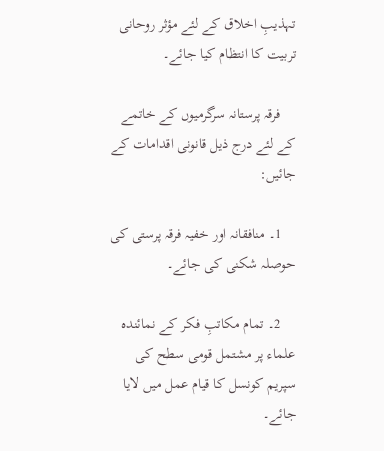تہذیبِ اخلاق کے لئے مؤثر روحانی تربیت کا انتظام کیا جائے۔

    فرقہ پرستانہ سرگرمیوں کے خاتمے کے لئے درج ذیل قانونی اقدامات کے جائیں:

    1۔ منافقانہ اور خفیہ فرقہ پرستی کی حوصلہ شکنی کی جائے۔

    2۔ تمام مکاتبِ فکر کے نمائندہ علماء پر مشتمل قومی سطح کی سپریم کونسل کا قیام عمل میں لایا جائے۔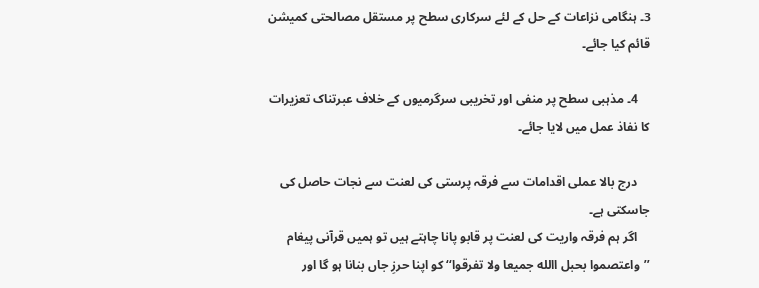3۔ ہنگامی نزاعات کے حل کے لئے سرکاری سطح پر مستقل مصالحتی کمیشن قائم کیا جائے۔

    4۔ مذہبی سطح پر منفی اور تخریبی سرگرمیوں کے خلاف عبرتناک تعزیرات کا نفاذ عمل میں لایا جائے۔

    درج بالا عملی اقدامات سے فرقہ پرستی کی لعنت سے نجات حاصل کی جاسکتی ہے۔
    اگر ہم فرقہ واریت کی لعنت پر قابو پانا چاہتے ہیں تو ہمیں قرآنی پیغام ’’واعتصموا بحبل االله جمیعا ولا تفرقوا‘‘ کو اپنا حرزِ جاں بنانا ہو گا اور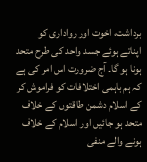برداشت، اخوت اور رواداری کو اپناتے ہوئے جسد واحد کی طرح متحد ہونا ہو گا۔ آج ضرورت اس امر کی ہے کہ ہم باہمی اختلافات کو فراموش کر کے اسلام دشمن طاقتوں کے خلاف متحد ہو جائیں اور اسلام کے خلاف ہونے والے منفی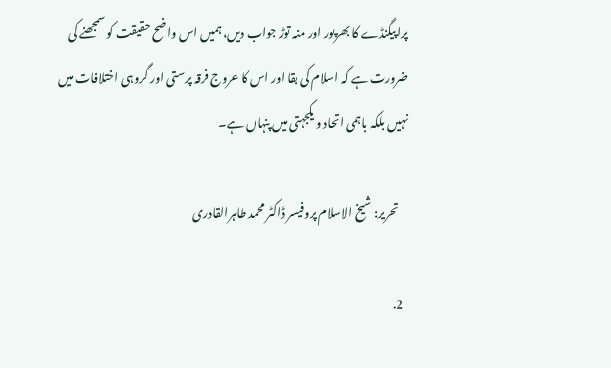پراپیگنڈے کا بھرپور اور منہ توڑ جواب دیں، ہمیں اس واضح حقیقت کو سمجھنے کی ضرورت ہے کہ اسلام کی بقا اور اس کا عروج فرقہ پرستی اور گروہی اختلافات میں نہیں بلکہ باہمی اتحاد و یکجہتی میں پنہاں ہے۔

    تحریر: شیخ الاسلام پروفیسر ڈاکٹر محمد طاہرالقادری

  2.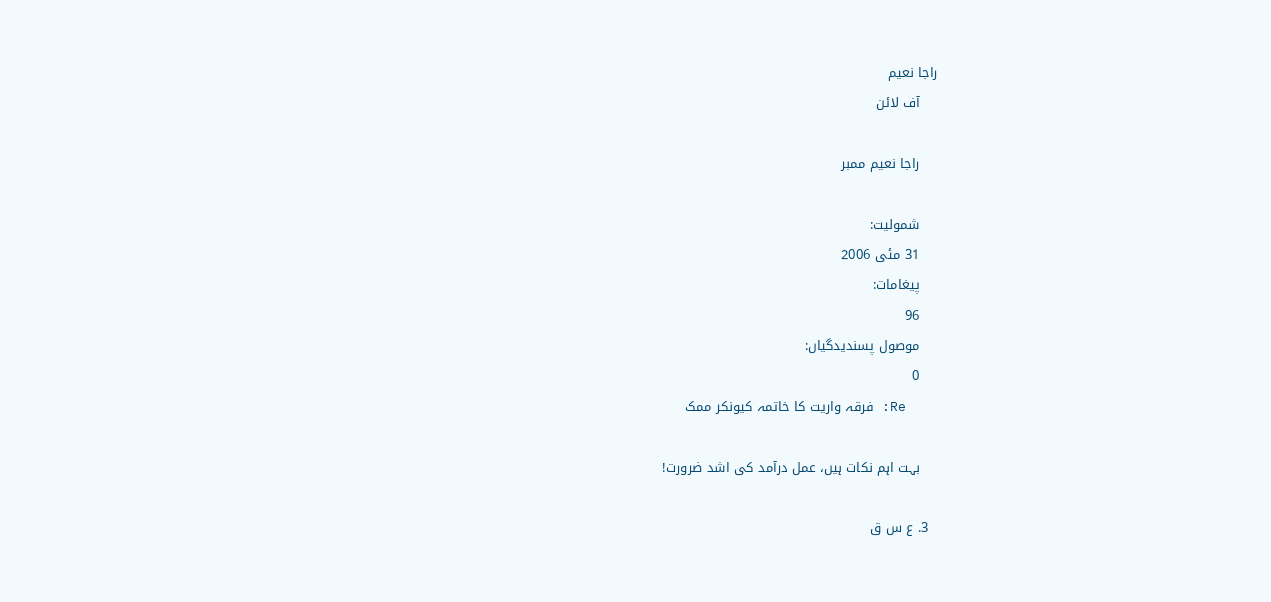راجا نعیم
    آف لائن

    راجا نعیم ممبر

    شمولیت:
    31 مئی 2006
    پیغامات:
    96
    موصول پسندیدگیاں:
    0
    Re: فرقہ واریت کا خاتمہ کیونکر ممک

    بہت اہم نکات ہیں، عمل درآمد کی اشد ضرورت!

  3. ع س ق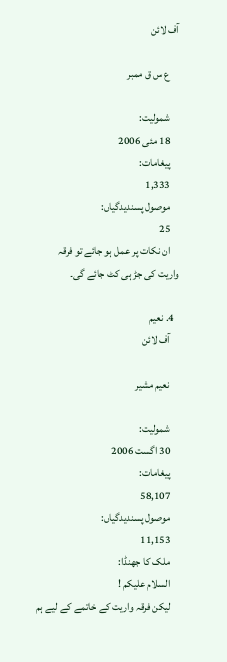آف لائن

    ع س ق ممبر

    شمولیت:
    18 مئی 2006
    پیغامات:
    1,333
    موصول پسندیدگیاں:
    25
    ان نکات پر عمل ہو جائے تو فرقہ واریت کی جڑ ہی کٹ جائے گی۔

  4. نعیم
    آف لائن

    نعیم مشیر

    شمولیت:
    30 اگست 2006
    پیغامات:
    58,107
    موصول پسندیدگیاں:
    11,153
    ملک کا جھنڈا:
    السلام علیکم !
    لیکن فرقہ واریت کے خاتمے کے لیے ہم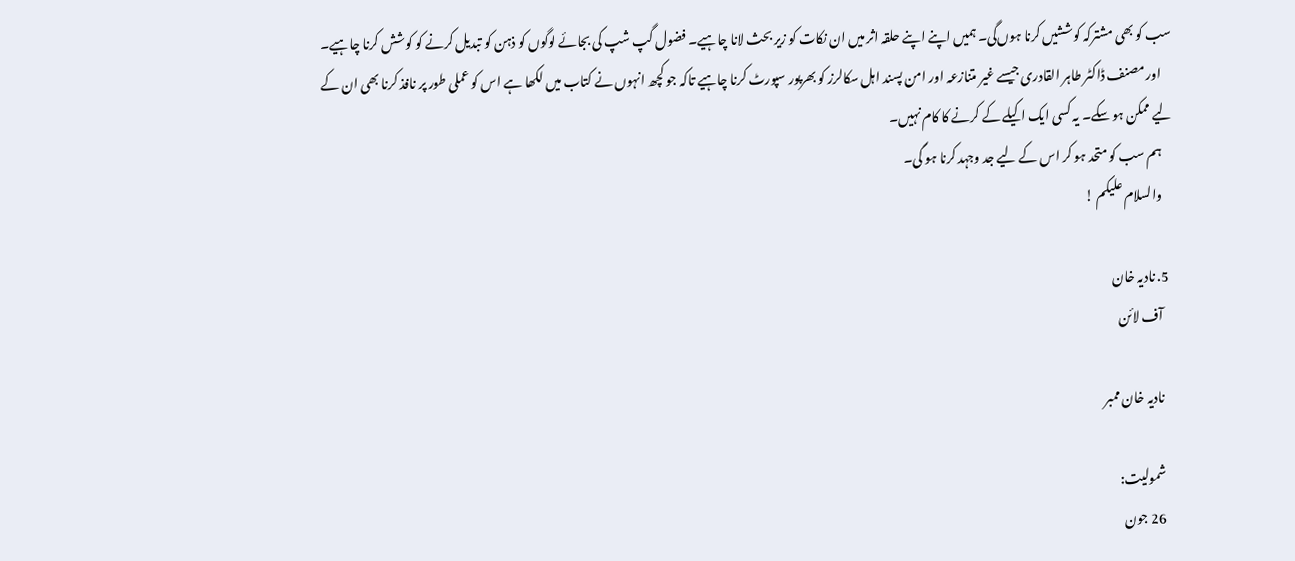سب کو بھی مشترکہ کوششیں کرنا ہوں‌گی۔ ہمیں اپنے اپنے حلقہ اثر میں ان نکات کو زیر بحث لانا چاہیے۔ فضول گپ شپ کی بجائے لوگوں کو ذہن کو تبدیل کرنے کو کوشش کرنا چاہیے۔
    اور مصنف ڈاکٹر طاہر القادری جیسے غیر متنازعہ اور امن پسند اہل سکالرز کو بھرپور سپورٹ کرنا چاہیے تاکہ جو کچھ انہوں نے کتاب میں لکھا ہے اس کو عملی طور پر نافذ کرنا بھی ان کے لیے ممکن ہو سکے۔ یہ کسی ایک اکیلے کے کرنے کا کام نہیں۔
    ہم سب کو متحد ہو کر اس کے لیے جد وجہد کرنا ہو گی۔
    والسلام علیکم !

  5. نادیہ خان
    آف لائن

    نادیہ خان ممبر

    شمولیت:
    26 جون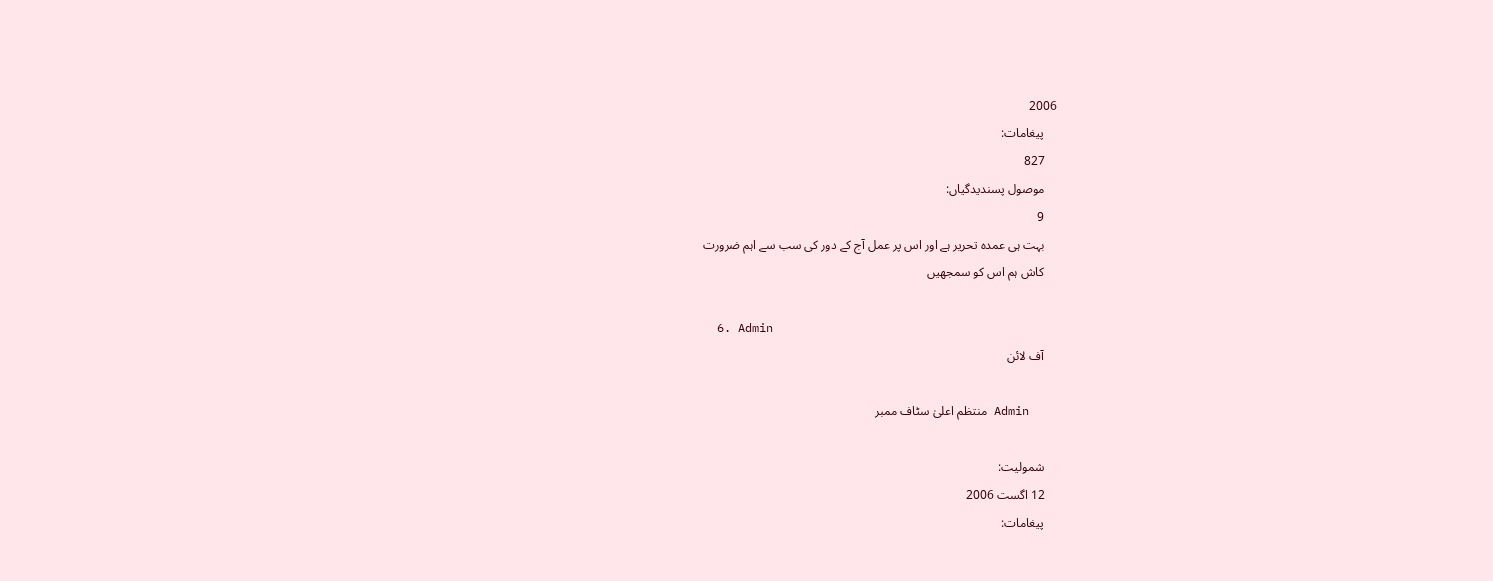2006
    پیغامات:
    827
    موصول پسندیدگیاں:
    9
    بہت ہی عمدہ تحریر ہے اور اس پر عمل آج کے دور کی سب سے اہم ضرورت
    کاش ہم اس کو سمجھیں

  6. Admin
    آف لائن

    Admin منتظم اعلیٰ سٹاف ممبر

    شمولیت:
    12 اگست 2006
    پیغامات: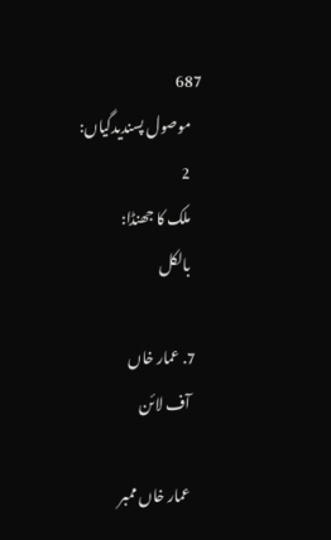687
    موصول پسندیدگیاں:
    2
    ملک کا جھنڈا:
    بالکل

  7. عمار خاں
    آف لائن

    عمار خاں ممبر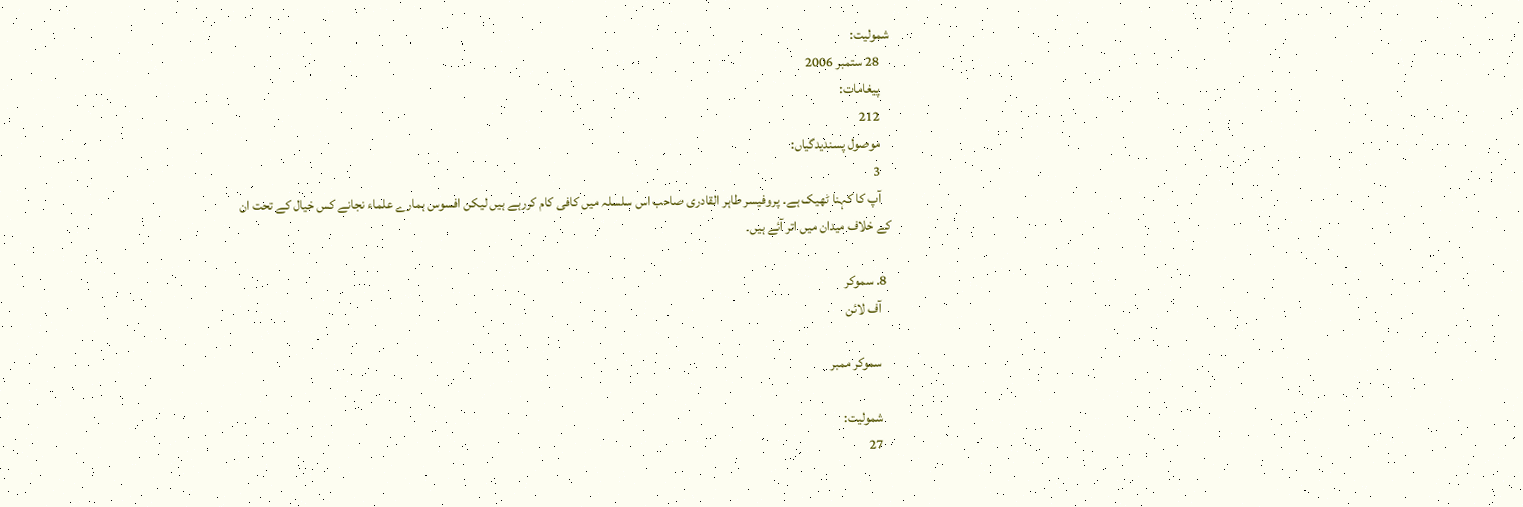شمولیت:
    28 ستمبر 2006
    پیغامات:
    212
    موصول پسندیدگیاں:
    3
    آپ کا کہنا ٹھیک ہے۔ پروفیسر طاہر القادری صاحب اس سلسلہ میں کافی کام کررہے ہیں لیکن افسوس ہمارے علماء نجانے کس خیال کے تحت ان کے خلاف میدان میں اتر آئے ہیں۔

  8. سموکر
    آف لائن

    سموکر ممبر

    شمولیت:
    27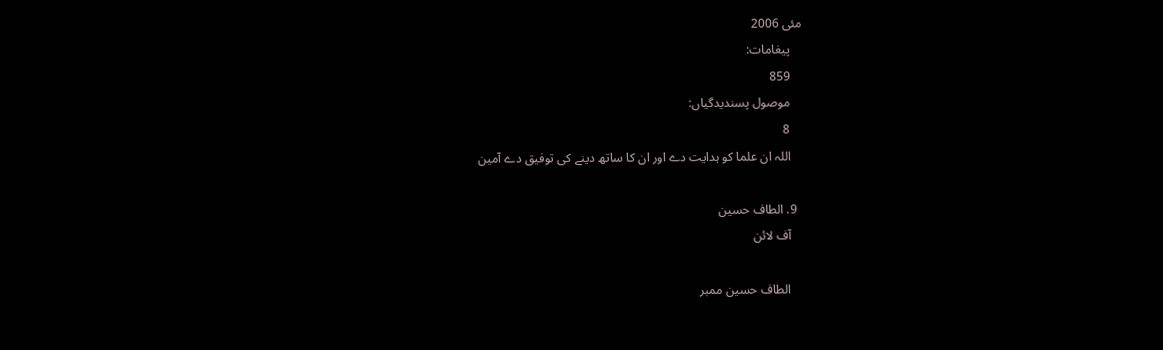مئی 2006
    پیغامات:
    859
    موصول پسندیدگیاں:
    8
    اللہ ان علما کو ہدایت دے اور ان کا ساتھ دینے کی توفیق دے آمین

  9. الطاف حسین
    آف لائن

    الطاف حسین ممبر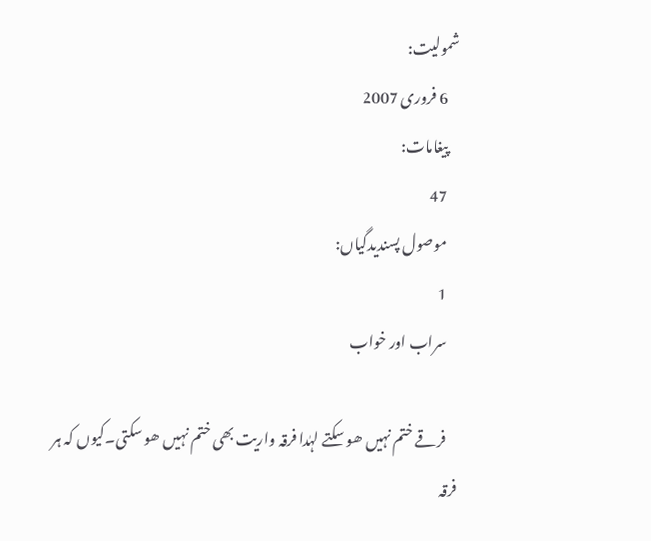شمولیت:
    6 فروری 2007
    پیغامات:
    47
    موصول پسندیدگیاں:
    1
    سراب اور خواب

    فرقے ختم نہیں ھو سکتے لہٰدا فرقہ واریت بھی ختم نہیں ھو سکتی۔کیوں کہ ہر فرقہ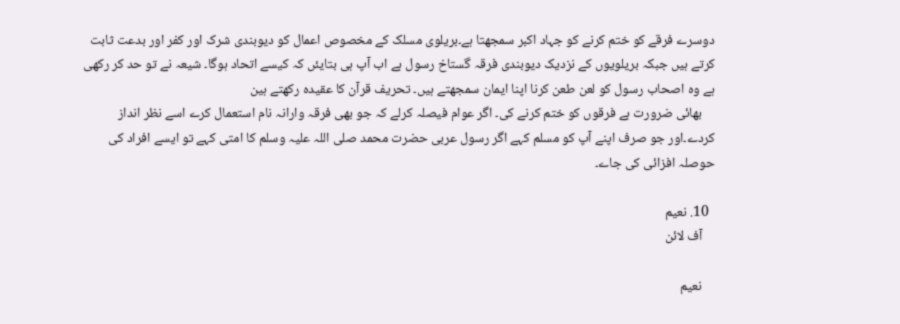دوسرے فرقے کو ختم کرنے کو جہاد اکبر سمجھتا ہے۔بریلوی مسلک کے مخصوص اعمال کو دیوبندی شرک اور کفر اور بدعت ثابت کرتے ہیں جبکہ بریلویوں کے نزدیک دیوبندی فرقہ گستاخ رسول ہے اب آپ ہی بتایئں کہ کیسے اتحاد ہوگا۔ شیعہ نے تو حد کر رکھی ہے وہ اصحاب رسول کو لعن طعن کرنا اپنا ایمان سمجھتے ہیں۔ تحریف قرآن کا عقیدہ رکھتے ہین
    بھائی ضرورت ہے فرقوں کو ختم کرنے کی۔ اگر عوام فیصلہ کرلے کہ جو بھی فرقہ وارانہ نام استعمال کرے اسے نظر انداز کردے۔اور جو صرف اپنے آپ کو مسلم کہے اگر رسول عربی حضرت محمد صلی اللہ علیہ وسلم کا امتی کہے تو ایسے افراد کی حوصلہ افزائی کی جاے۔

  10. نعیم
    آف لائن

    نعیم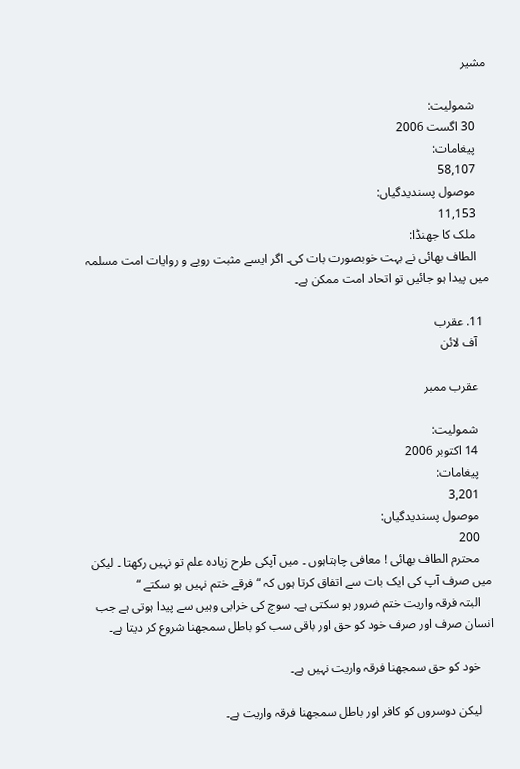مشیر

    شمولیت:
    30 اگست 2006
    پیغامات:
    58,107
    موصول پسندیدگیاں:
    11,153
    ملک کا جھنڈا:
    الطاف بھائی نے بہت خوبصورت بات کی۔ اگر ایسے مثبت رویے و روایات امت مسلمہ میں پیدا ہو جائیں تو اتحاد امت ممکن ہے۔

  11. عقرب
    آف لائن

    عقرب ممبر

    شمولیت:
    14 اکتوبر 2006
    پیغامات:
    3,201
    موصول پسندیدگیاں:
    200
    محترم الطاف بھائی ! معافی چاہتاہوں ۔ میں آپکی طرح زیادہ علم تو نہیں رکھتا ۔ لیکن میں‌ صرف آپ کی ایک بات سے اتفاق کرتا ہوں کہ “ فرقے ختم نہیں ہو سکتے “
    البتہ فرقہ واریت ختم ضرور ہو سکتی ہے۔ سوچ کی خرابی وہیں سے پیدا ہوتی ہے جب انسان صرف اور صرف خود کو حق اور باقی سب کو باطل سمجھنا شروع کر دیتا ہے۔

    خود کو حق سمجھنا فرقہ واریت نہیں ہے۔

    لیکن دوسروں کو کافر اور باطل سمجھنا فرقہ واریت ہے۔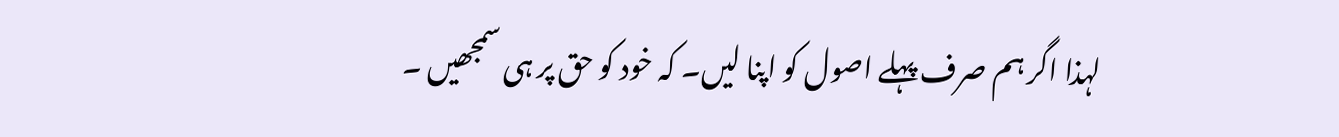لہذا اگر ہم صرف پہلے اصول کو اپنا لیں۔ کہ خود کو حق پر ہی سمجھیں ۔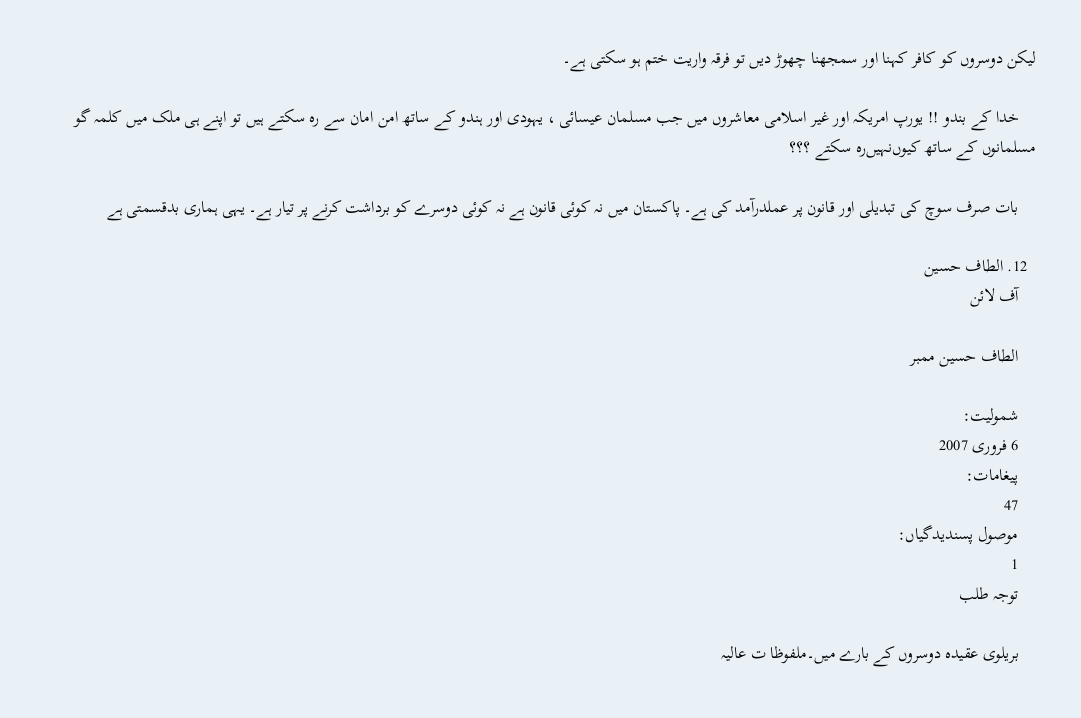لیکن دوسروں کو کافر کہنا اور سمجھنا چھوڑ دیں تو فرقہ واریت ختم ہو سکتی ہے۔

    خدا کے بندو !! یورپ امریکہ اور غیر اسلامی معاشروں میں جب مسلمان عیسائی ، یہودی اور ہندو کے ساتھ امن امان سے رہ سکتے ہیں تو اپنے ہی ملک میں کلمہ گو مسلمانوں کے ساتھ کیوں‌نہیں‌رہ سکتے ؟؟؟

    بات صرف سوچ کی تبدیلی اور قانون پر عملدرآمد کی ہے۔ پاکستان میں نہ کوئی قانون ہے نہ کوئی دوسرے کو برداشت کرنے پر تیار ہے۔ یہی ہماری بدقسمتی ہے

  12. الطاف حسین
    آف لائن

    الطاف حسین ممبر

    شمولیت:
    6 فروری 2007
    پیغامات:
    47
    موصول پسندیدگیاں:
    1
    توجہ طلب

    بریلوی عقیدہ دوسروں کے بارے میں۔ملفوظا ت عالیہ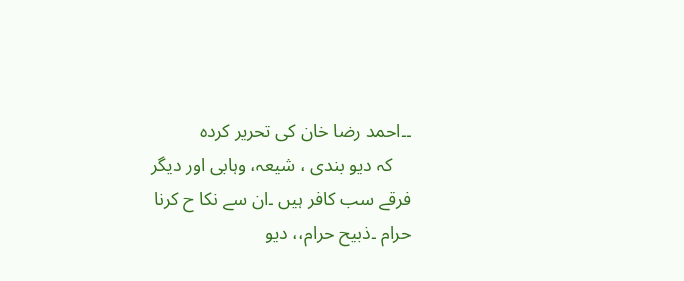۔۔احمد رضا خان کی تحریر کردہ
    کہ دیو بندی ، شیعہ، وہابی اور دیگر فرقے سب کافر ہیں ۔ان سے نکا ح کرنا حرام ۔ذبیح حرام،، دیو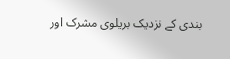بندی کے نزدیک بریلوی مشرک اور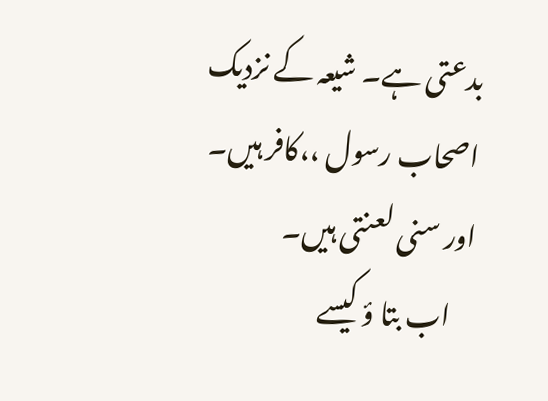بدعتی ہے۔ شیعہ کے نزدیک اصحاب رسول ،،کافر ہیں۔ اور سنی لعنتی ہیں۔
    اب بتا ؤ کیسے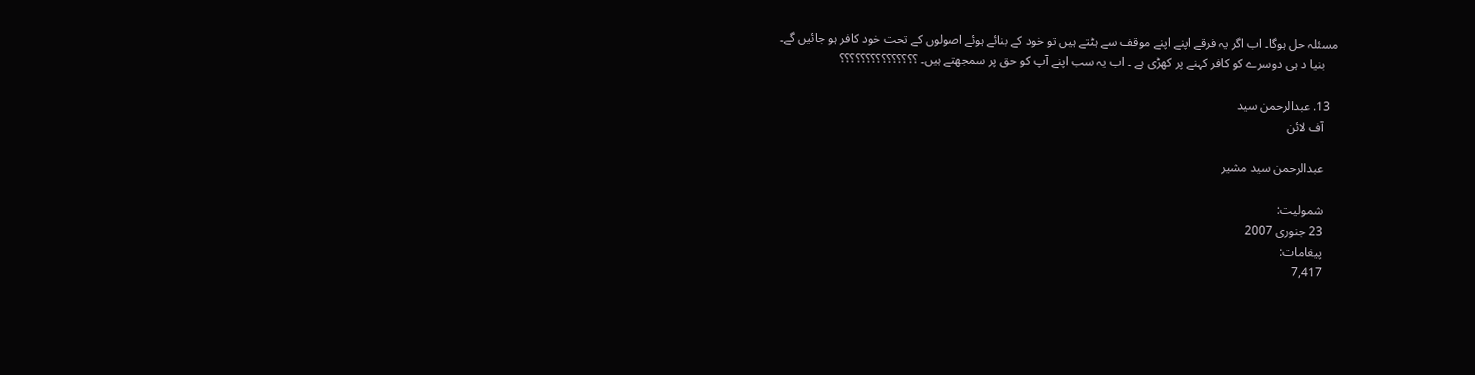مسئلہ حل ہوگا۔ اب اگر یہ فرقے اپنے اپنے موقف سے ہٹتے ہیں تو خود کے بنائے ہوئے اصولوں کے تحت خود کافر ہو جائیں گے۔
    بنیا د ہی دوسرے کو کافر کہنے پر کھڑی ہے ۔ اب یہ سب اپنے آپ کو حق پر سمجھتے ہیں۔ ؟؟؟؟؟؟؟؟؟؟؟؟؟؟؟

  13. عبدالرحمن سید
    آف لائن

    عبدالرحمن سید مشیر

    شمولیت:
    23 جنوری 2007
    پیغامات:
    7,417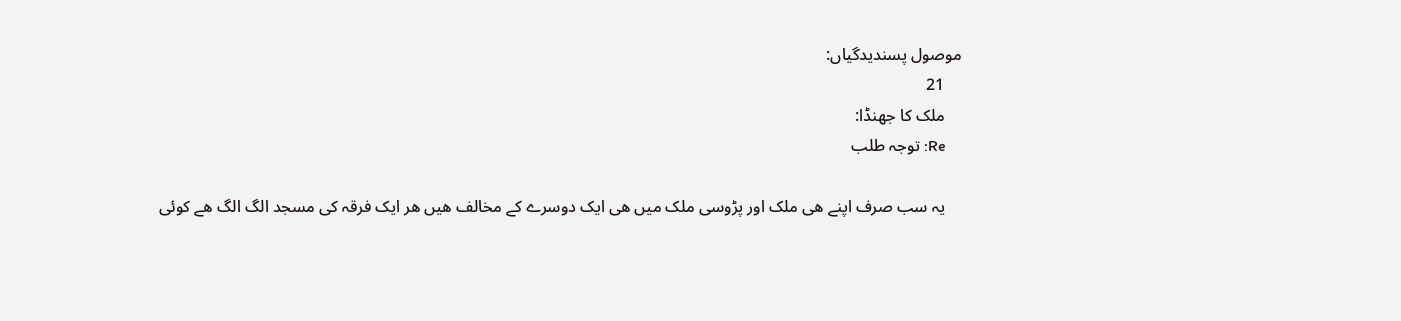موصول پسندیدگیاں:
    21
    ملک کا جھنڈا:
    Re: توجہ طلب

    یہ سب صرف اپنے ھی ملک اور پڑوسی ملک میں ھی ایک دوسرے کے مخالف ھیں ھر ایک فرقہ کی مسجد الگ الگ ھے کوئی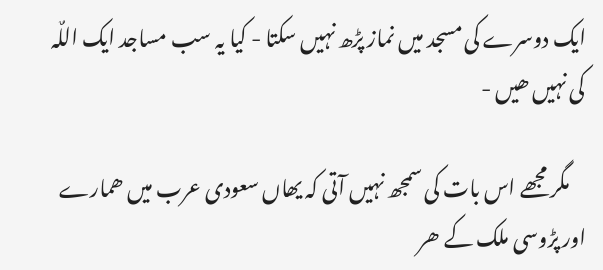ایک دوسرے کی مسجد میں نماز پڑھ نہیں سکتا - کیا یہ سب مساجد ایک اللٌہ کی نہیں ھیں -

    مگر مجھے اس بات کی سمجھ نہیں آتی کہ یھاں سعودی عرب میں ھمارے اور پڑوسی ملک کے ھر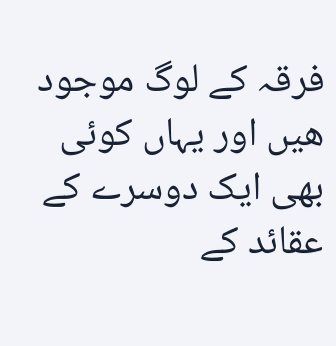فرقہ کے لوگ موجود ھیں اور یہاں کوئی بھی ایک دوسرے کے عقائد کے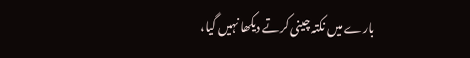بارے میں نکتہ چینی کرتے دیکھا نہیں گیا،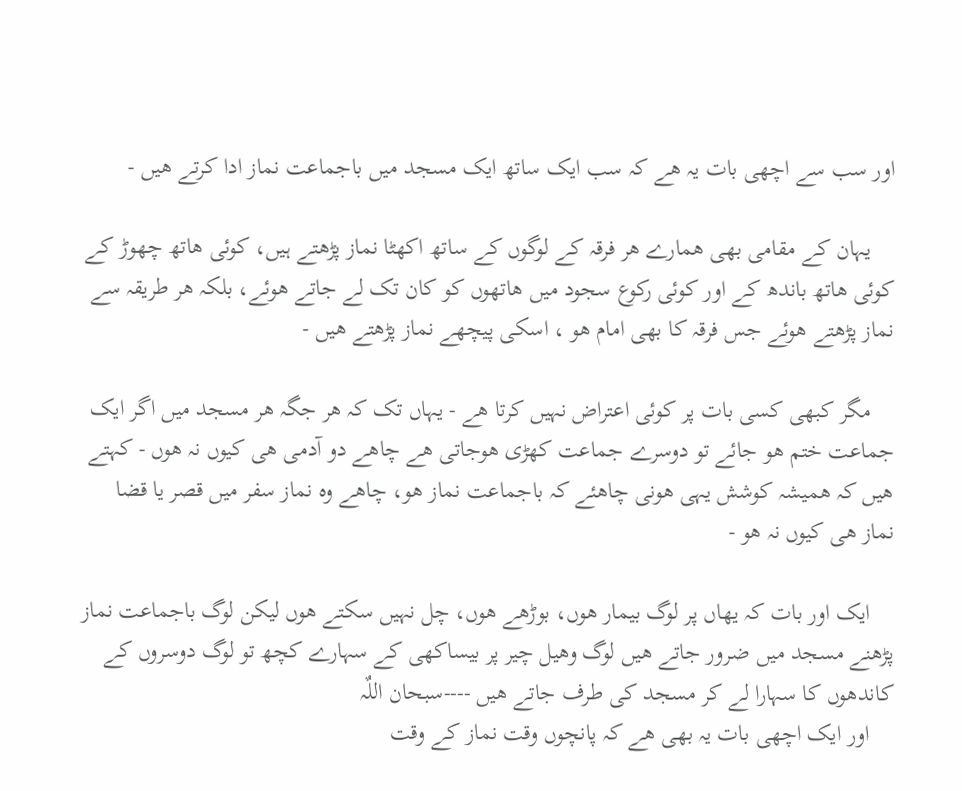اور سب سے اچھی بات یہ ھے کہ سب ایک ساتھ ایک مسجد میں باجماعت نماز ادا کرتے ھیں -

    یہان کے مقامی بھی ھمارے ھر فرقہ کے لوگوں کے ساتھ اکھٹا نماز پڑھتے ہیں، کوئی ھاتھ چھوڑ کے کوئی ھاتھ باندھ کے اور کوئی رکوع سجود میں ھاتھوں کو کان تک لے جاتے ھوئے، بلکہ ھر طریقہ سے نماز پڑھتے ھوئے جس فرقہ کا بھی امام ھو ، اسکی پیچھے نماز پڑھتے ھیں -

    مگر کبھی کسی بات پر کوئی اعتراض نہیں کرتا ھے - یہاں تک کہ ھر جگہ ھر مسجد میں اگر ایک جماعت ختم ھو جائے تو دوسرے جماعت کھڑی ھوجاتی ھے چاھے دو آدمی ھی کیوں نہ ھوں - کہتے ھیں کہ ھمیشہ کوشش یہی ھونی چاھئے کہ باجماعت نماز ھو، چاھے وہ نماز سفر میں قصر یا قضا نماز ھی کیوں نہ ھو -

    ایک اور بات کہ یھاں پر لوگ بیمار ھوں، بوڑھے ھوں، چل نہیں سکتے ھوں لیکن لوگ باجماعت نماز پڑھنے مسجد میں ضرور جاتے ھیں لوگ وھیل چیر پر بیساکھی کے سہارے کچھ تو لوگ دوسروں کے کاندھوں کا سہارا لے کر مسجد کی طرف جاتے ھیں ----سبحان اللٌہ
    اور ایک اچھی بات یہ بھی ھے کہ پانچوں وقت نماز کے وقت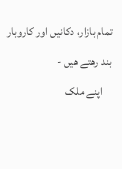تمام بازار، دکانیں اور کاروبار بند رھتے ھیں -
    اپنے ملک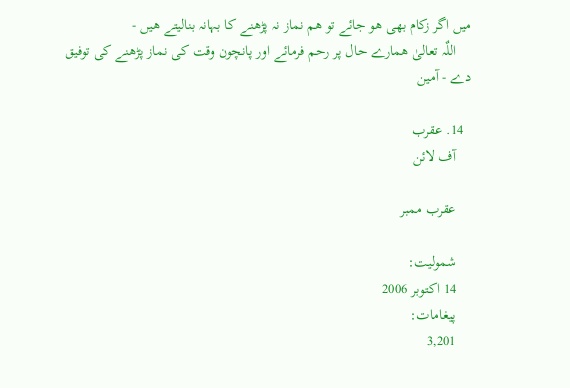میں اگر زکام بھی ھو جائے تو ھم نماز نہ پڑھنے کا بہانہ بنالیتے ھیں -
    اللٌہ تعالیٰ ھمارے حال پر رحم فرمائے اور پانچون وقت کی نماز پڑھنے کی توفیق دے - آمین

  14. عقرب
    آف لائن

    عقرب ممبر

    شمولیت:
    14 اکتوبر 2006
    پیغامات:
    3,201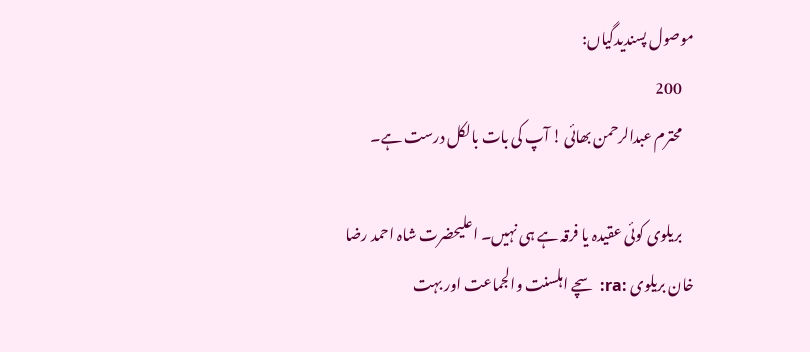موصول پسندیدگیاں:
    200
    محترم عبدالرحمن بھائی ! آپ کی بات بالکل درست ہے۔

    بریلوی کوئی عقیدہ یا فرقہ ہے ہی نہیں۔ اعلیحضرت شاہ احمد رضا خان بریلوی :ra: سچے اہلسنت والجماعت اور بہت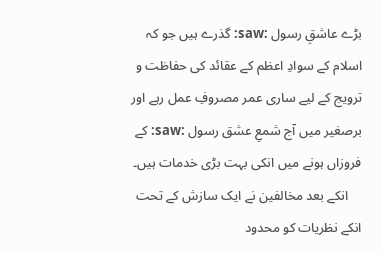بڑے عاشقِ رسول :saw: گذرے ہیں جو کہ اسلام کے سوادِ اعظم کے عقائد کی حفاظت و ترویج کے لیے ساری عمر مصروفِ عمل رہے اور برصغیر میں آج شمعِ عشق رسول :saw: کے فروزاں ہونے میں انکی بہت بڑی خدمات ہیں۔
    انکے بعد مخالفین نے ایک سازش کے تحت انکے نظریات کو محدود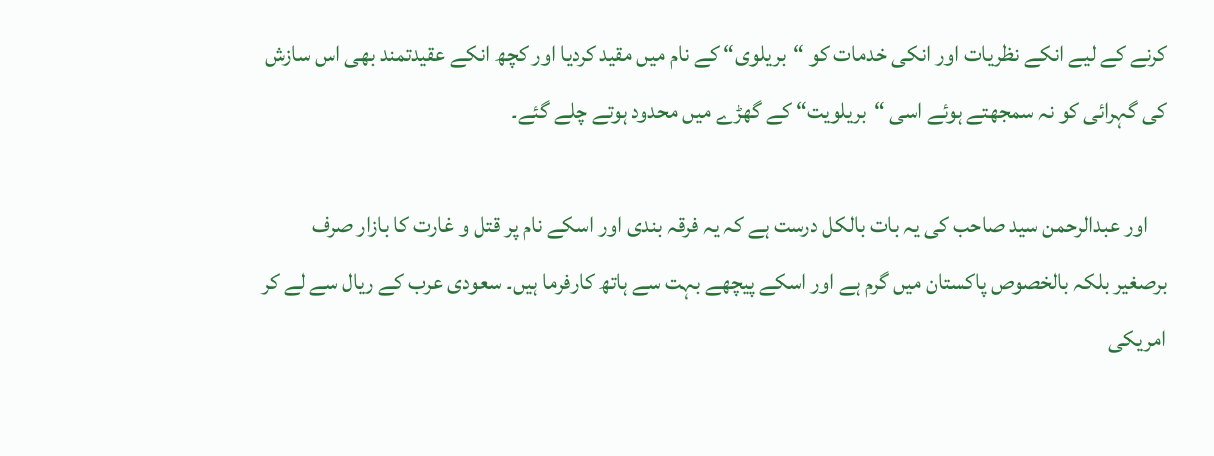کرنے کے لیے انکے نظریات اور انکی خدمات کو “بریلوی“ کے نام میں مقید کردیا اور کچھ انکے عقیدتمند بھی اس سازش کی گہرائی کو نہ سمجھتے ہوئے اسی “بریلویت“ کے گھڑے میں محدود ہوتے چلے گئے۔

    اور عبدالرحمن سید صاحب کی یہ بات بالکل درست ہے کہ یہ فرقہ بندی اور اسکے نام پر قتل و غارت کا بازار صرف برصغیر بلکہ بالخصوص پاکستان میں گرم ہے اور اسکے پیچھے بہت سے ہاتھ کارفرما ہیں۔ سعودی عرب کے ریال سے لے کر امریکی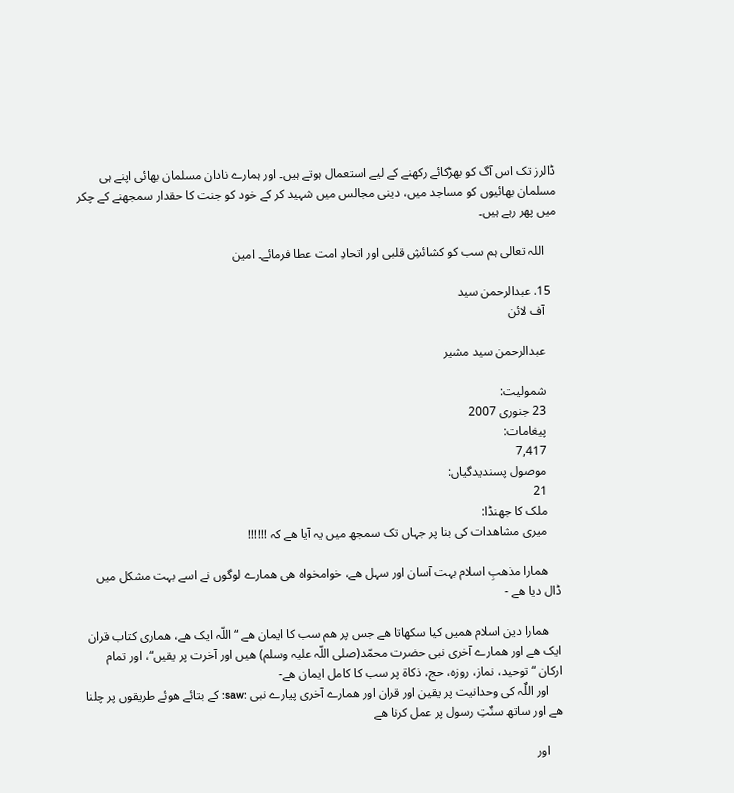ڈالرز تک اس آگ کو بھڑکائے رکھنے کے لیے استعمال ہوتے ہیں۔ اور ہمارے نادان مسلمان بھائی اپنے ہی مسلمان بھائیوں کو مساجد میں، دینی مجالس میں شہید کر کے خود کو جنت کا حقدار سمجھنے کے چکر میں پھر رہے ہیں۔

    اللہ تعالی ہم سب کو کشائشِ قلبی اور اتحادِ امت عطا فرمائے۔ امین

  15. عبدالرحمن سید
    آف لائن

    عبدالرحمن سید مشیر

    شمولیت:
    23 جنوری 2007
    پیغامات:
    7,417
    موصول پسندیدگیاں:
    21
    ملک کا جھنڈا:
    میری مشاھدات کی بنا پر جہاں تک سمجھ میں یہ آیا ھے کہ !!!!!!

    ھمارا مذھبِ اسلام بہت آسان اور سہل ھے، خوامخواہ ھی ھمارے لوگوں نے اسے بہت مشکل میں ڈال دیا ھے -

    ھمارا دین اسلام ھمیں کیا سکھاتا ھے جس پر ھم سب کا ایمان ھے “ اللّہ ایک ھے، ھماری کتاب قران ایک ھے اور ھمارے آخری نبی حضرت محمّد(صلی اللّہ علیہ وسلم) ھیں اور آخرت پر یقیں“، اور تمام ارکان “توحید، نماز، روزہ، حج، ذکاۃ پر سب کا کامل ایمان ھے-
    اور اللٌہ کی وحدانیت پر یقین اور قران اور ھمارے آخری پیارے نبی :saw: کے بتائے ھوئے طریقوں پر چلنا ھے اور ساتھ سنٌتِ رسول پر عمل کرنا ھے

    اور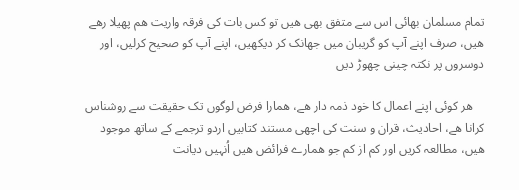تمام مسلمان بھائی اس سے متفق بھی ھیں تو کس بات کی فرقہ واریت ھم پھیلا رھے ھیں، صرف اپنے آپ کو گریبان میں جھانک کر دیکھیں، اپنے آپ کو صحیح کرلیں، اور دوسروں پر نکتہ چینی چھوڑ دیں

    ھر کوئی اپنے اعمال کا خود ذمہ دار ھے، ھمارا فرض لوگوں تک حقیقت سے روشناس کرانا ھے، احادیث، قران و سنت کی اچھی مستند کتابیں اردو ترجمے کے ساتھ موجود ھیں، مطالعہ کریں اور کم از کم جو ھمارے فرائض ھیں اُنہیں دیانت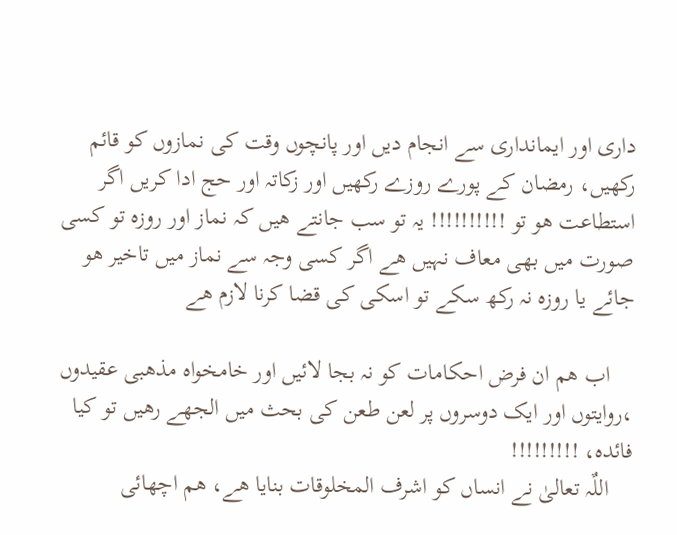داری اور ایمانداری سے انجام دیں اور پانچوں وقت کی نمازوں کو قائم رکھیں، رمضان کے پورے روزے رکھیں اور زکاتہ اور حج ادا کریں اگر استطاعت ھو تو !!!!!!!!!! یہ تو سب جانتے ھیں کہ نماز اور روزہ تو کسی صورت میں بھی معاف نہیں ھے اگر کسی وجہ سے نماز میں تاخیر ھو جائے یا روزہ نہ رکھ سکے تو اسکی کی قضا کرنا لازم ھے

    اب ھم ان فرض احکامات کو نہ بجا لائیں اور خامخواہ مذھبی عقیدوں ،روایتوں اور ایک دوسروں پر لعن طعن کی بحث میں الجھے رھیں تو کیا فائدہ، !!!!!!!!!
    اللٌہ تعالیٰ نے انساں کو اشرف المخلوقات بنایا ھے، ھم اچھائی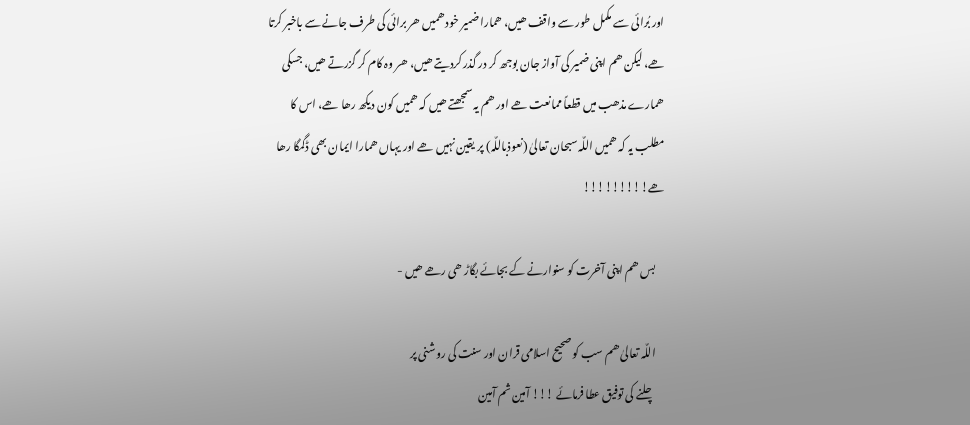اور بُرائی سے مکمل طور سے واقف ھیں، ھمارا ضمیر خود ھمیں ھر برائی کی طرف جانے سے باخبر کرتا ھے، لیکن ھم اپنی ضمیر کی آواز جان بوجھ کر در گذر کردیتے ھیں، ھر وہ کام کر گزرتے ھیں، جسکی ھمارے مذھب میں قطعاً ممانعت ھے اور ھم یہ سمجھتے ھیں کہ ھمیں کون دیکھ رھا ھے، اس کا مطلب یہ کہ ھمیں اللٌہ سبحان تعالیٰ (نعوذباللٌہ) پر یقین نہیں ھے اور یہاں ھمارا ایمان بھی ڈگمگا رھا ھے!!!!!!!!!

    بس ھم اپنی آخرت کو سنوارنے کے بجائے بگاڑ ھی رھے ھیں -

    اللٌہ تعالیٰ ھم سب کو صحیح اسلامی قران اور سنت کی روشنی پر
    چلنے کی توفیق عطا فرمائے !!! آمین ثم آمین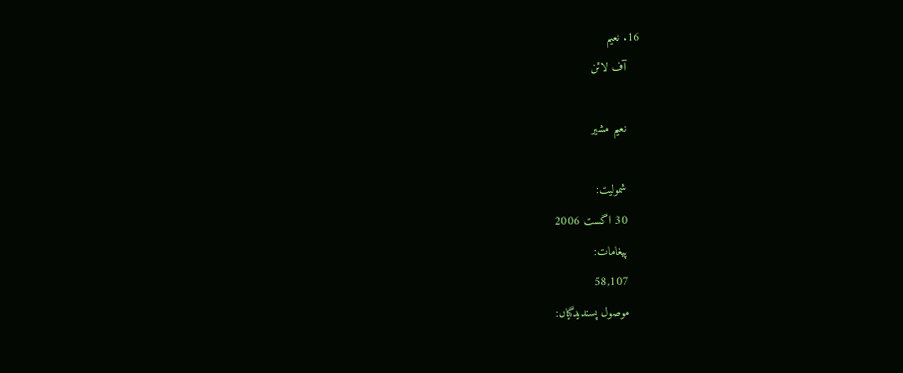16. نعیم
    آف لائن

    نعیم مشیر

    شمولیت:
    30 اگست 2006
    پیغامات:
    58,107
    موصول پسندیدگیاں: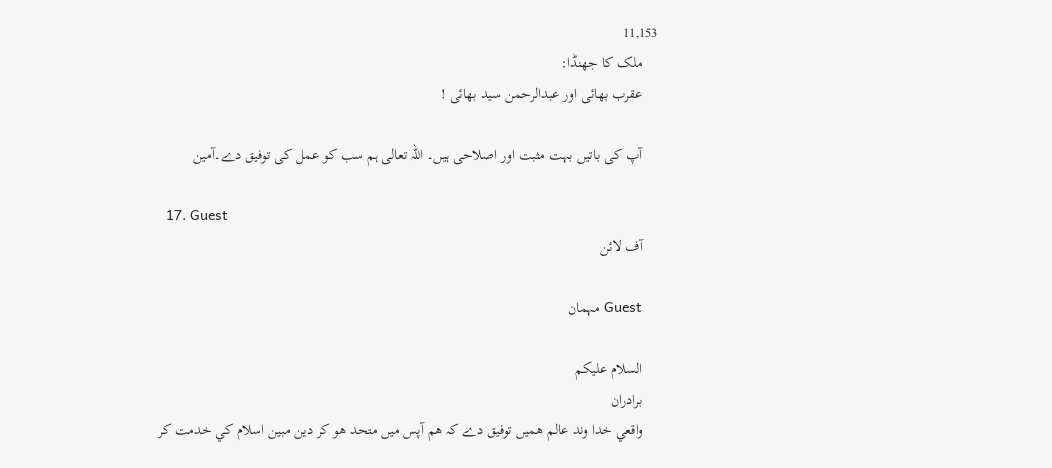11,153
    ملک کا جھنڈا:
    عقرب بھائی اور عبدالرحمن سید بھائی !

    آپ کی باتیں بہت مثبت اور اصلاحی ہیں۔ اللہ تعالی ہم سب کو عمل کی توفیق دے۔آمین

  17. Guest
    آف لائن

    Guest مہمان

    السلام عليکم
    برادران
    واقعي خدا وند عالم ھميں توفيق دے کہ ھم آپس ميں متحد ھو کر دين مبين اسلام کي خدمت کر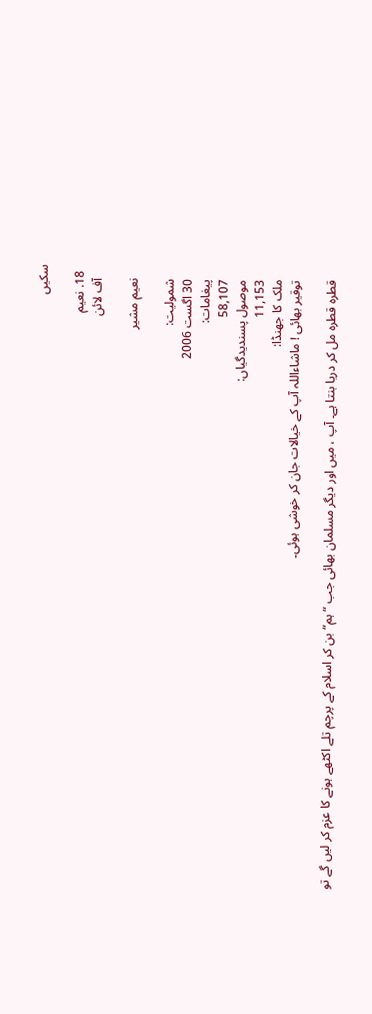سکيں

  18. نعیم
    آف لائن

    نعیم مشیر

    شمولیت:
    30 اگست 2006
    پیغامات:
    58,107
    موصول پسندیدگیاں:
    11,153
    ملک کا جھنڈا:
    توقیر بھائی ! ماشاءاللہ آپ کے خیالات جان کر خوشی ہوئی۔

    قطرہ قطرہ مل کر دریا بنتا ہے۔ آپ ، میں اور دیگر مسلمان بھائی جب “ہم“ بن کر اسلام کے پرچم تلے اکٹھے ہونے کا عزم کر لیں گے تو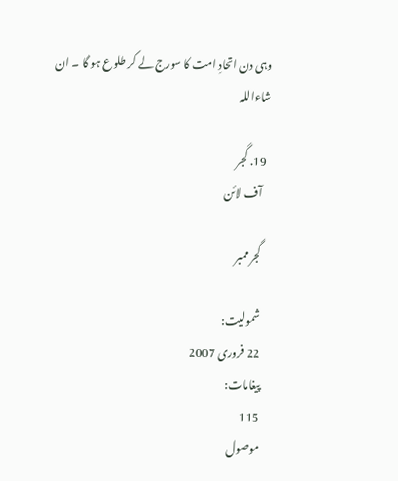وہی دن اتحادِ امت کا سورج لے کر طلوع ہو گا ۔ ان شاءاللہ

  19. گجر
    آف لائن

    گجر ممبر

    شمولیت:
    22 فروری 2007
    پیغامات:
    115
    موصول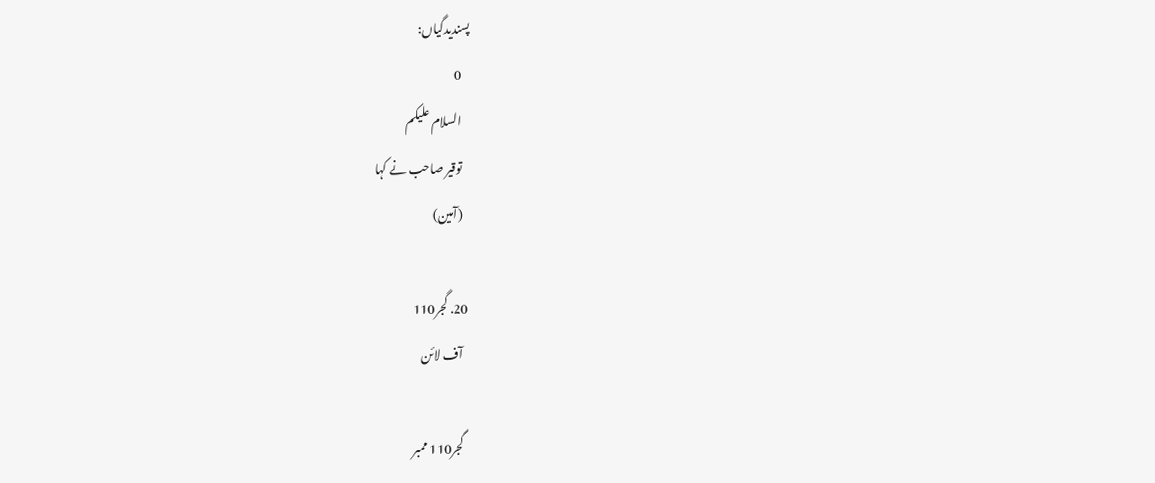پسندیدگیاں:
    0
    السلام عليکم
    توقیر صاحب نے کہا
    (آمین)

  20. گجر110
    آف لائن

    گجر110 ممبر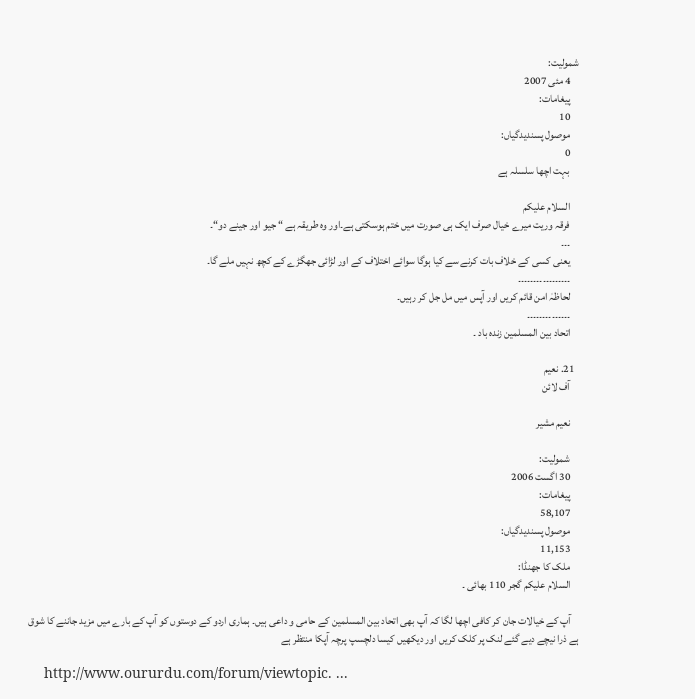شمولیت:
    4 مئی 2007
    پیغامات:
    10
    موصول پسندیدگیاں:
    0
    بہت اچھا سلسلہ ہے

    السلام علیکم
    فرقہ وریت میرے خیال صرف ایک ہی صورت میں ختم ہوسکتی ہے۔اور وہ طریقہ ہے “ جیو اور جینے دو“۔
    ۔۔۔
    یعنی کسی کے خلاف بات کرنے سے کیا ہوگا سوائے اختلاف کے اور لڑائی جھگڑے کے کچھ نہیں ملے گا۔
    ۔۔۔۔۔۔۔۔۔۔۔۔۔۔۔۔۔
    لحاظہٰ امن قائم کریں اور آپس میں مل جل کر رہیں۔
    ۔۔۔۔۔۔۔۔۔۔۔۔۔۔
    اتحاد بین المسلمین زندہ باد ۔

  21. نعیم
    آف لائن

    نعیم مشیر

    شمولیت:
    30 اگست 2006
    پیغامات:
    58,107
    موصول پسندیدگیاں:
    11,153
    ملک کا جھنڈا:
    السلام علیکم گجر 110 بھائی ۔

    آپ کے خیالات جان کر کافی اچھا لگا کہ آپ بھی اتحاد بین المسلمین کے حامی و داعی ہیں۔ ہماری اردو کے دوستوں کو آپ کے بارے میں مزید جاننے کا شوق ہے ذرا نیچے دیے گئے لنک پر کلک کریں اور دیکھیں کیسا دلچسپ پرچہ آپکا منتظر ہے

    http://www.oururdu.com/forum/viewtopic. ...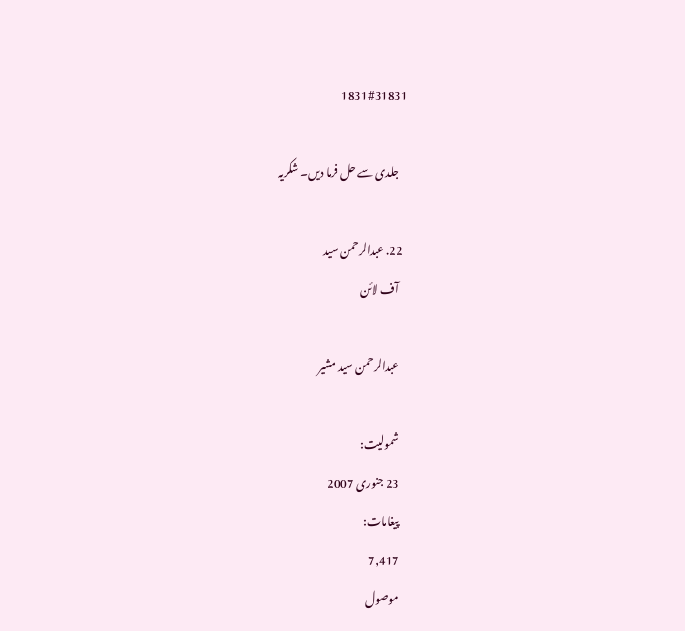1831#31831

    جلدی سے حل فرما دیں۔ شکریہ

  22. عبدالرحمن سید
    آف لائن

    عبدالرحمن سید مشیر

    شمولیت:
    23 جنوری 2007
    پیغامات:
    7,417
    موصول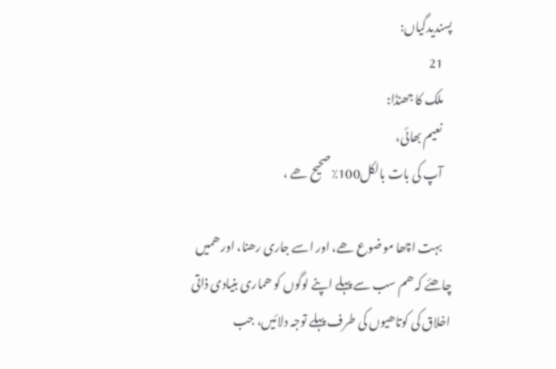پسندیدگیاں:
    21
    ملک کا جھنڈا:
    نعیم بھائی،
    آپ کی بات بالکل100٪صحیح ھے ،

    بہت اچھا موضوع ھے، اور اسے جاری رھنا، اور ھمیں چاھئے کہ ھم سب سے پہلے اپنے لوگوں کو ھماری بنیادی ذاتی اخلاق کی کوتاھیوں کی طرف پہلے توجہ دلائیں، جب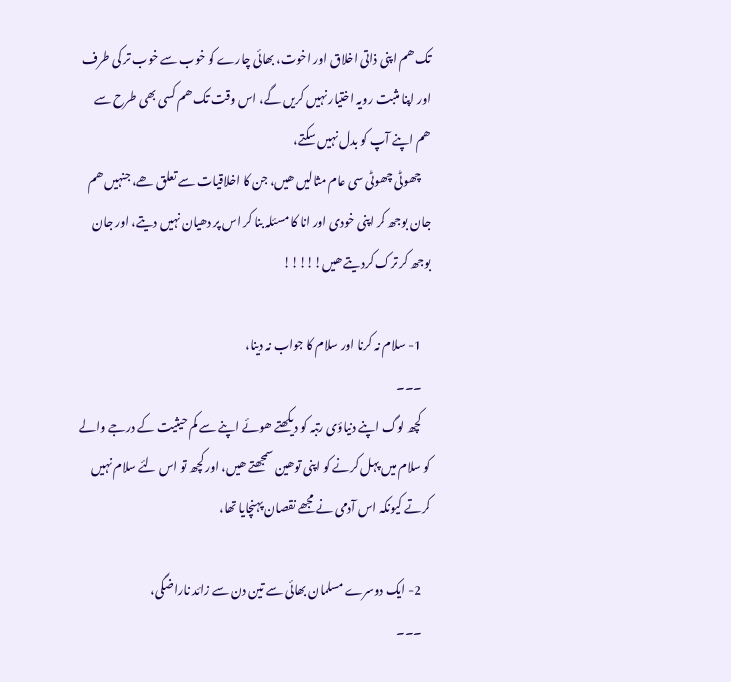تک ھم اپنی ذاتی اخلاق اور اخوت، بھائی چارے کو خوب سے خوب تر کی طرف اور اپنا مثبت رویہ اختیار نہیں کریں گے، اس وقت تک ھم کسی بھی طرح سے ھم اپنے آپ کو بدل نہیں سکتے،
    چھوٹی چھوٹی سی عام مثالیں ھیں، جن کا اخلاقیات سے تعلق ھے، جنہیں ھم جان بوجھ کر اپنی خودی اور انا کا مسئلہ بنا کر اس پر دھیان نہیں دیتے، اور جان بوجھ کر ترک کردیتے ھیں!!!!!

    1- سلام نہ کرنا اور سلام کا جواب نہ دینا،
    ۔۔۔
    کچھ لوگ اپنے دنیاؤی رتبہ کو دیکھتے ھوئے اپنے سے کم حیثیت کے درجے والے کو سلام میں پہل کرنے کو اپنی توھین سمجھتے ھیں، اور کچھ تو اس لئے سلام نہیں کرتے کیونکہ اس آدمی نے مجھے نقصان پہنچایا تھا،

    2- ایک دوسرے مسلمان بھائی سے تین دن سے زائد ناراضگی،
    ۔۔۔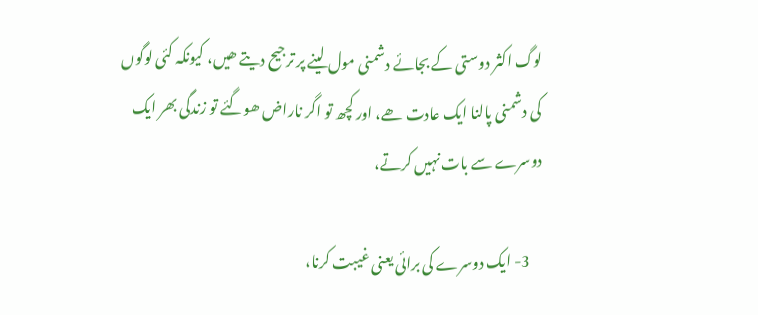لوگ اکثر دوستی کے بجائے دشمنی مول لینے پر ترجیح دیتے ھیں، کیونکہ کئی لوگوں کی دشمنی پالنا ایک عادت ھے، اور کچھ تو اگر ناراض ھوگئے تو زندگی بھر ایک دوسرے سے بات نہیں کرتے،

    3- ایک دوسرے کی برائی یعنی غیبت کرنا،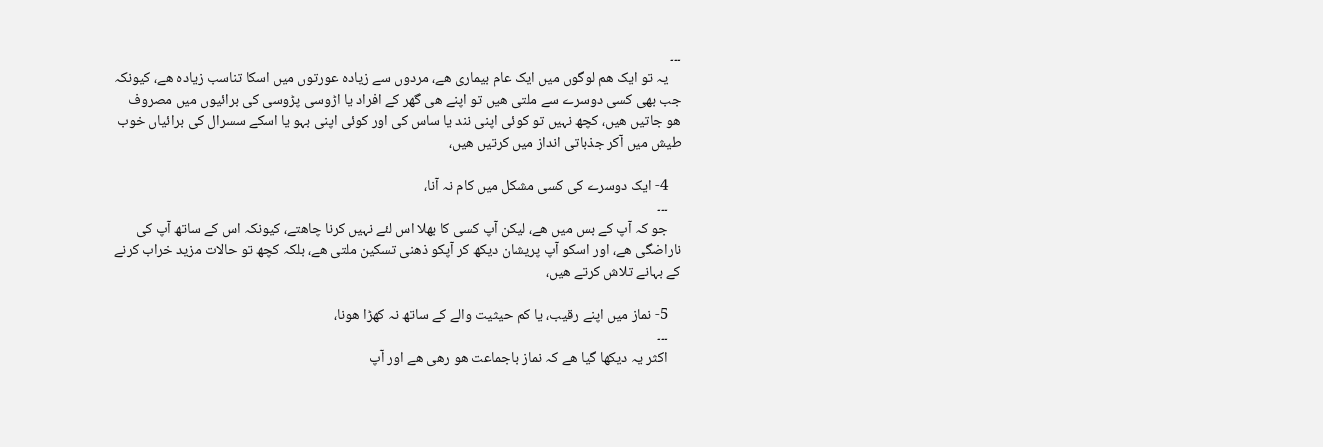۔۔۔
    یہ تو ایک ھم لوگوں میں ایک عام بیماری ھے، مردوں سے زیادہ عورتوں میں اسکا تناسب زیادہ ھے، کیونکہ جب بھی کسی دوسرے سے ملتی ھیں تو اپنے ھی گھر کے افراد یا اڑوسی پڑوسی کی برائیوں میں مصروف ھو جاتیں ھیں، کچھ نہیں تو کوئی اپنی نند یا ساس کی اور کوئی اپنی بہو یا اسکے سسرال کی برائیاں خوب طیش میں آکر جذباتی انداز میں کرتیں ھیں،

    4- ایک دوسرے کی کسی مشکل میں کام نہ آنا،
    ۔۔۔
    جو کہ آپ کے بس میں ھے، لیکن آپ کسی کا بھلا اس لئے نہیں کرنا چاھتے، کیونکہ اس کے ساتھ آپ کی ناراضگی ھے، اور اسکو آپ پریشان دیکھ کر آپکو ذھنی تسکین ملتی ھے، بلکہ کچھ تو حالات مزید خراب کرنے کے بہانے تلاش کرتے ھیں،

    5- نماز میں اپنے رقیب، یا کم حیثیت والے کے ساتھ نہ کھڑا ھونا،
    ۔۔۔
    اکثر یہ دیکھا گیا ھے کہ نماز باجماعت ھو رھی ھے اور آپ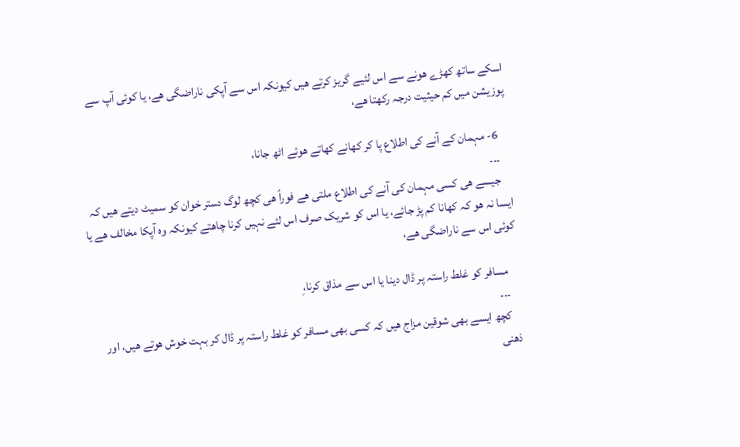اسکے ساتھ کھڑے ھونے سے اس لئیے گریز کرتے ھیں کیونکہ اس سے آپکی ناراضگی ھے، یا کوئی آپ سے پوزیشن میں کم حیثیت درجہ رکھتا ھے،

    6- مہمان کے آنے کی اطلاع پا کر کھانے کھاتے ھوئے اٹھ جانا،
    ۔۔۔
    جیسے ھی کسی مہمان کی آنے کی اطلاع ملتی ھے فوراً ھی کچھ لوگ دستر خوان کو سمیٹ دیتے ھیں کہ ایسا نہ ھو کہ کھانا کم پڑ جائے، یا اس کو شریک صرف اس لئے نہیں کرنا چاھتے کیونکہ وہ آپکا مخالف ھے یا کوئی اس سے ناراضگی ھے،

    مسافر کو غلط راستہ پر ڈال دینا یا اس سے مذاق کرنا،ِ
    ۔۔۔
    کچھ ایسے بھی شوقین مزاج ھیں کہ کسی بھی مسافر کو غلط راستہ پر ڈال کر بہت خوش ھوتے ھیں، اور ذھنی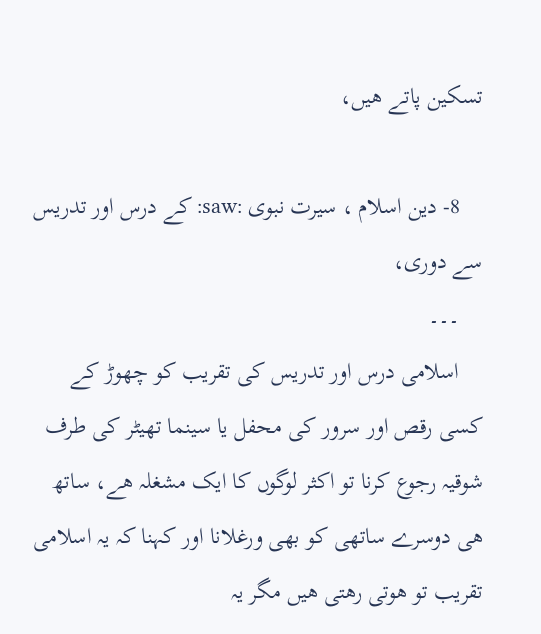تسکین پاتے ھیں،

    8- دین اسلام ، سیرت نبوی :saw: کے درس اور تدریس سے دوری،
    ۔۔۔
    اسلامی درس اور تدریس کی تقریب کو چھوڑ کے کسی رقص اور سرور کی محفل یا سینما تھیٹر کی طرف شوقیہ رجوع کرنا تو اکثر لوگوں کا ایک مشغلہ ھے، ساتھ ھی دوسرے ساتھی کو بھی ورغلانا اور کہنا کہ یہ اسلامی تقریب تو ھوتی رھتی ھیں مگر یہ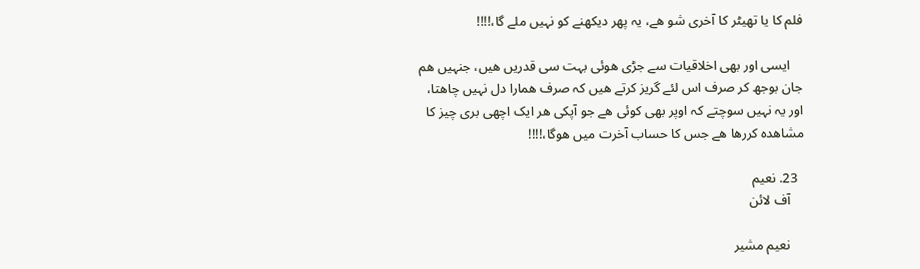فلم کا یا تھیٹر کا آخری شو ھے، یہ پھر دیکھنے کو نہیں ملے گا،!!!!

    ایسی اور بھی اخلاقیات سے جڑی ھوئی بہت سی قدریں ھیں، جنہیں ھم جان بوجھ کر صرف اس لئے گریز کرتے ھیں کہ صرف ھمارا دل نہیں چاھتا، اور یہ نہیں سوچتے کہ اوپر بھی کوئی ھے جو آپکی ھر ایک اچھی بری چیز کا مشاھدہ کررھا ھے جس کا حساب آخرت میں ھوگا،!!!!

  23. نعیم
    آف لائن

    نعیم مشیر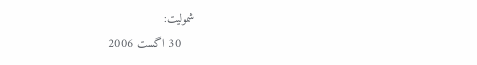شمولیت:
    30 اگست 2006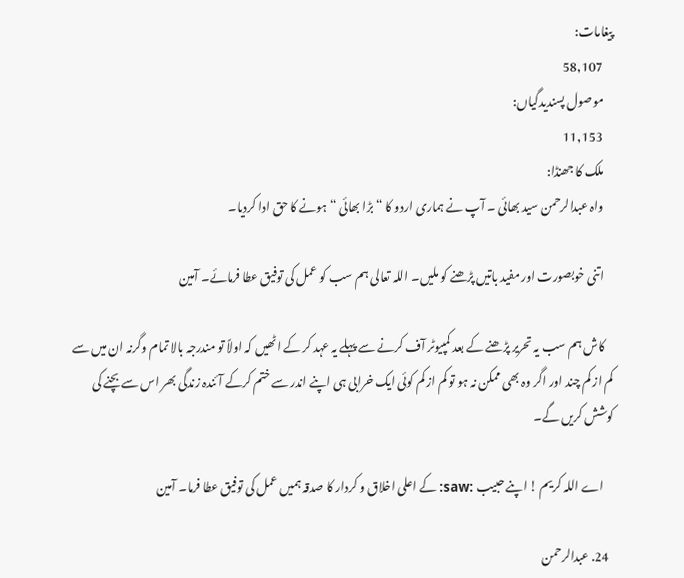پیغامات:
    58,107
    موصول پسندیدگیاں:
    11,153
    ملک کا جھنڈا:
    واہ عبدالرحمن سید بھائی ۔ آپ نے ہماری اردو کا “بڑا بھائی “ ہونے کا حق ادا کردیا۔

    اتنی خوبصورت اور مفید باتیں پڑھنے کو ملیں۔ اللہ تعالی ہم سب کو عمل کی توفیق عطا فرمائے۔ آمین

    کاش ہم سب یہ تحریر پڑھنے کے بعد کمپیوٹر آف کرنے سے پہلے یہ عہد کر کے اٹھیں کہ اولاً تو مندرجہ بالا تمام وگرنہ ان میں سے کم از کم چند اور اگر وہ بھی ممکن نہ ہو تو کم از کم کوئی ایک خرابی ہی اپنے اندر سے ختم کرکے آئندہ زندگی بھر اس سے بچنے کی کوشش کریں گے۔

    اے اللہ کریم ! اپنے حبیب :saw: کے اعلی اخلاق و کردار کا صدقہ ہمیں عمل کی توفیق عطا فرما۔ آمین

  24. عبدالرحمن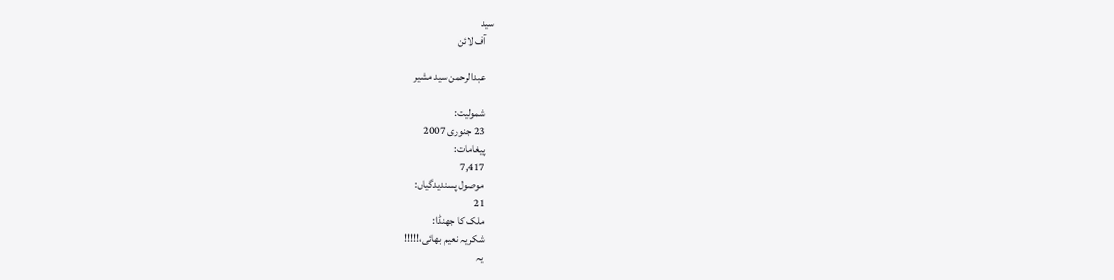سید
    آف لائن

    عبدالرحمن سید مشیر

    شمولیت:
    23 جنوری 2007
    پیغامات:
    7,417
    موصول پسندیدگیاں:
    21
    ملک کا جھنڈا:
    شکریہ نعیم بھائی،!!!!!
    یہ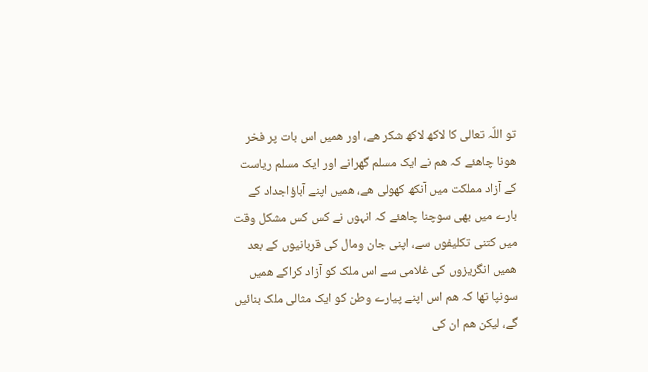تو اللٌہ تعالی کا لاکھ لاکھ شکر ھے، اور ھمیں اس بات پر فخر ھونا چاھئے کہ ھم نے ایک مسلم گھرانے اور ایک مسلم ریاست کے آزاد مملکت میں آنکھ کھولی ھے، ھمیں اپنے آباؤاجداد کے بارے میں بھی سوچنا چاھئے کہ انہوں نے کس کس مشکل وقت میں کتنی تکلیفوں سے، اپنی جان ومال کی قربانیوں کے بعد ھمیں انگریزوں کی غلامی سے اس ملک کو آزاد کراکے ھمیں سونپا تھا کہ ھم اس اپنے پیارے وطن کو ایک مثالی ملک بنائیں گے، لیکن ھم ان کی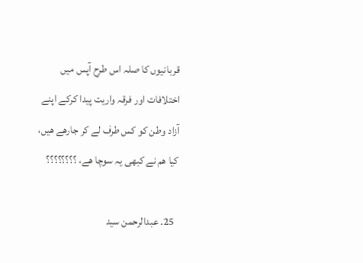قربانیوں کا صلہ اس طرح آپس میں اختلافات اور فرقہ واریت پیدا کرکے اپنے آزاد وطن کو کس طرف لے کر جارھے ھیں، کیا ھم نے کبھی یہ سوچا ھے، ؟؟؟؟؟؟؟؟

  25. عبدالرحمن سید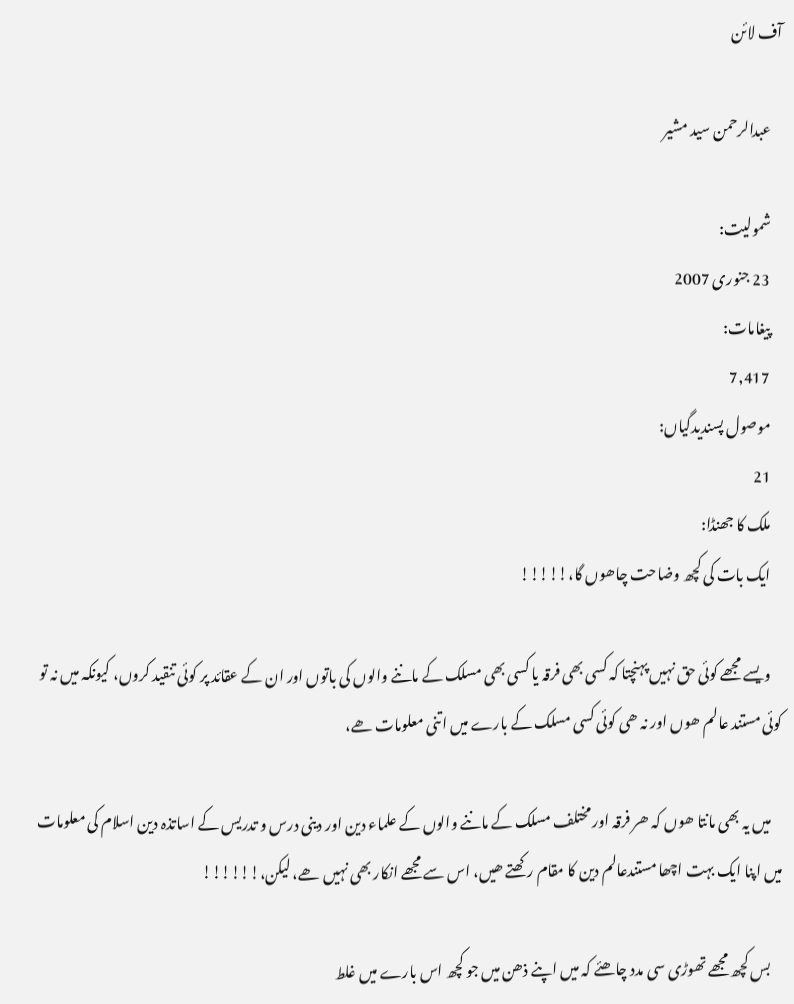آف لائن

    عبدالرحمن سید مشیر

    شمولیت:
    23 جنوری 2007
    پیغامات:
    7,417
    موصول پسندیدگیاں:
    21
    ملک کا جھنڈا:
    ایک بات کی کچھ وضاحت چاھوں گا،!!!!!

    ویسے مجھے کوئی حق نہیں پہنچتا کہ کسی بھی فرقہ یا کسی بھی مسلک کے ماننے والوں کی باتوں اور ان کے عقائد پر کوئی تنقید کروں، کیونکہ میں نہ تو کوئی مستند عالم ھوں اور نہ ھی کوئی کسی مسلک کے بارے میں اتنی معلومات ھے،

    میں یہ بھی مانتا ھوں کہ ھر فرقہ اور مختلف مسلک کے ماننے والوں کے علماء دین اور دینی درس و تدریس کے اساتذہ دین اسلام کی معلومات میں اپنا ایک بہت اچھا مستندعالم دین کا مقام رکھتے ھیں، اس سے مجھے انکار بھی نہیں ھے، لیکن،!!!!!!

    بس کچھ مجھے تھوڑی سی مدد چاھئے کہ میں اپنے ذھن میں جو کچھ اس بارے میں غلط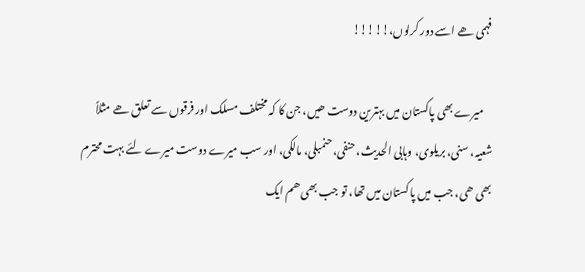فہمی ھے اسے دور کرلوں،!!!!!

    میرے بھی پاکستان میں بہترین دوست ھیں، جن کا کہ مختلف مسلک اور فرقوں سے تعلق ھے مثلاً شعیہ، سنی، بریلوی، وہابی الحدیث، حنفی، حنمبلی، مالکی، اور سب میرے دوست میرے لئے بہت محترم بھی ھی، جب میں پاکستان میں تھا، تو جب بھی ھم ایک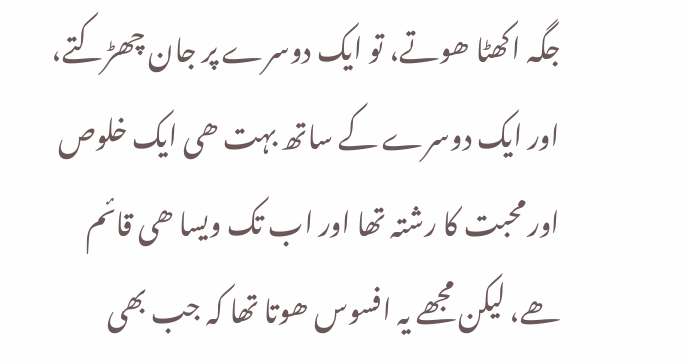جگہ اکھٹا ھوتے، تو ایک دوسرے پر جان چھڑکتے، اور ایک دوسرے کے ساتھ بہت ھی ایک خلوص اور محبت کا رشتہ تھا اور اب تک ویسا ھی قائم ھے، لیکن مجھے یہ افسوس ھوتا تھا کہ جب بھی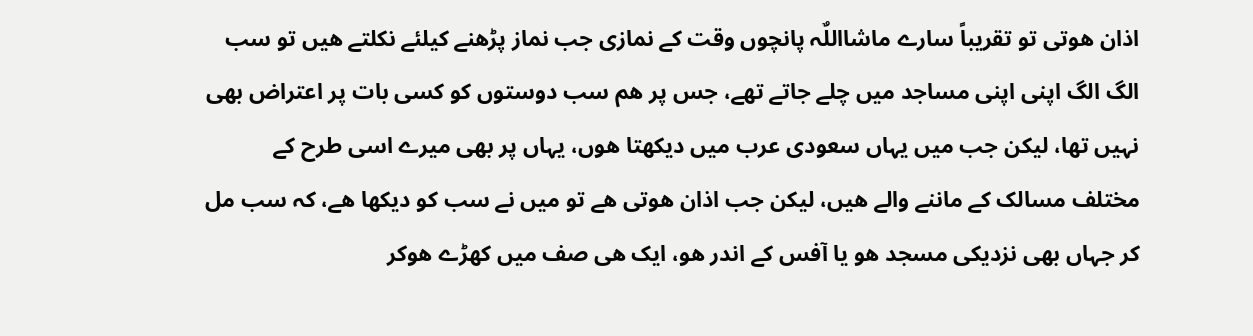اذان ھوتی تو تقریباً سارے ماشااللٌہ پانچوں وقت کے نمازی جب نماز پڑھنے کیلئے نکلتے ھیں تو سب الگ الگ اپنی اپنی مساجد میں چلے جاتے تھے، جس پر ھم سب دوستوں کو کسی بات پر اعتراض بھی نہیں تھا، لیکن جب میں یہاں سعودی عرب میں دیکھتا ھوں، یہاں پر بھی میرے اسی طرح کے مختلف مسالک کے ماننے والے ھیں، لیکن جب اذان ھوتی ھے تو میں نے سب کو دیکھا ھے، کہ سب مل کر جہاں بھی نزدیکی مسجد ھو یا آفس کے اندر ھو، ایک ھی صف میں کھڑے ھوکر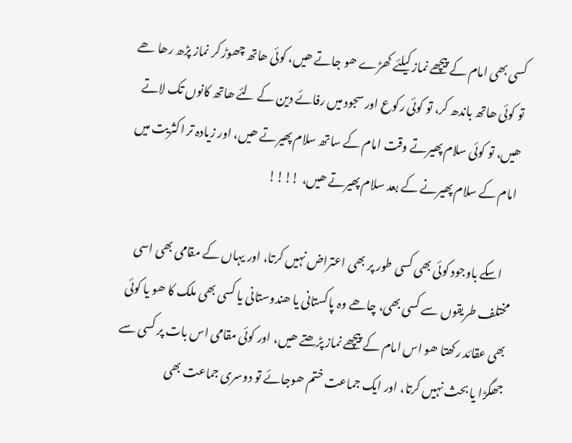کسی بھی امام کے پیچھے نماز کیلئے کھڑے ھو جاتے ھیں، کوئی ھاتھ چھوڑ کر نماز پڑھ رھا ھے تو کوئی ھاتھ باندھ کر، تو کوئی رکوع اور سجود میں رفائے دین کے لئے ھاتھ کانوں تک لاتے ھیں، تو کوئی سلام پھیرتے وقت امام کے ساتھ سلام پھیرتے ھیں، اور زیادہ تر اکثریت میں امام کے سلام پھیرنے کے بعد سلام پھیرتے ھیں، !!!!

    اسکے باوجود کوئی بھی کسی طور پر بھی اعتراض نہیں کرتا، اور یہاں کے مقامی بھی اسی مختلف طریقوں سے کسی بھی، چاھے وہ پاکستانی یا ھندوستانی یا کسی بھی ملک کا ھو یا کوئی بھی عقائد رکھتا ھو اس امام کے پیچھے نماز پڑھتے ھیں، اور کوئی مقامی اس بات پر کسی سے جھگڑا یا بحث نہیں کرتا، اور ایک جماعت ختم ھوجائے تو دوسری جماعت بھی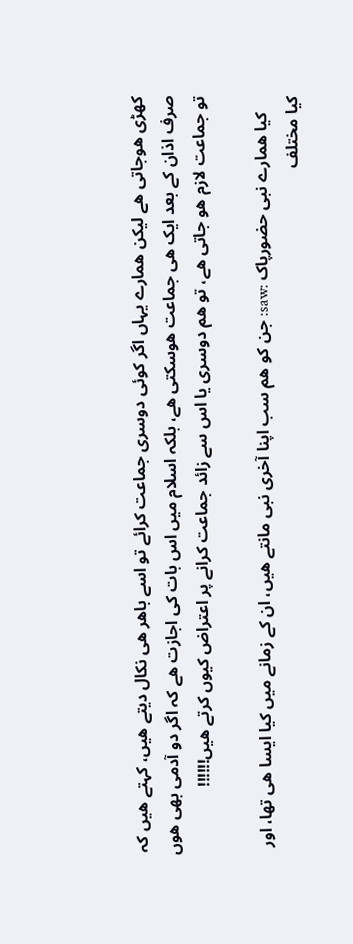کھڑی ھوجاتی ھے لیکن ھمارے یہاں اگر کوئی دوسری جماعت کرائے تو اسے باھر ھی نکال دیتے ھیں، کہتے ھیں کہ صرف اذان کے بعد ایک ھی جماعت ھوسکتی ھے، بلکہ اسلام میں اس بات کی اجازت ھے کہ اگر دو آدمی بھی ھوں تو جماعت لازم ھو جاتی ھے، تو ھم دوسری یا اس سے زائد جماعت کرانے پر اعتراض کیوں کرتے ھیں!!!!!!

    کیا ھمارے نبی حضورپاک :saw: جن کو ھم سب اپنا آخری نبی مانتے ھیں، ان کے زمانے میں کیا ایسا ھی تھا، اور کیا مختلف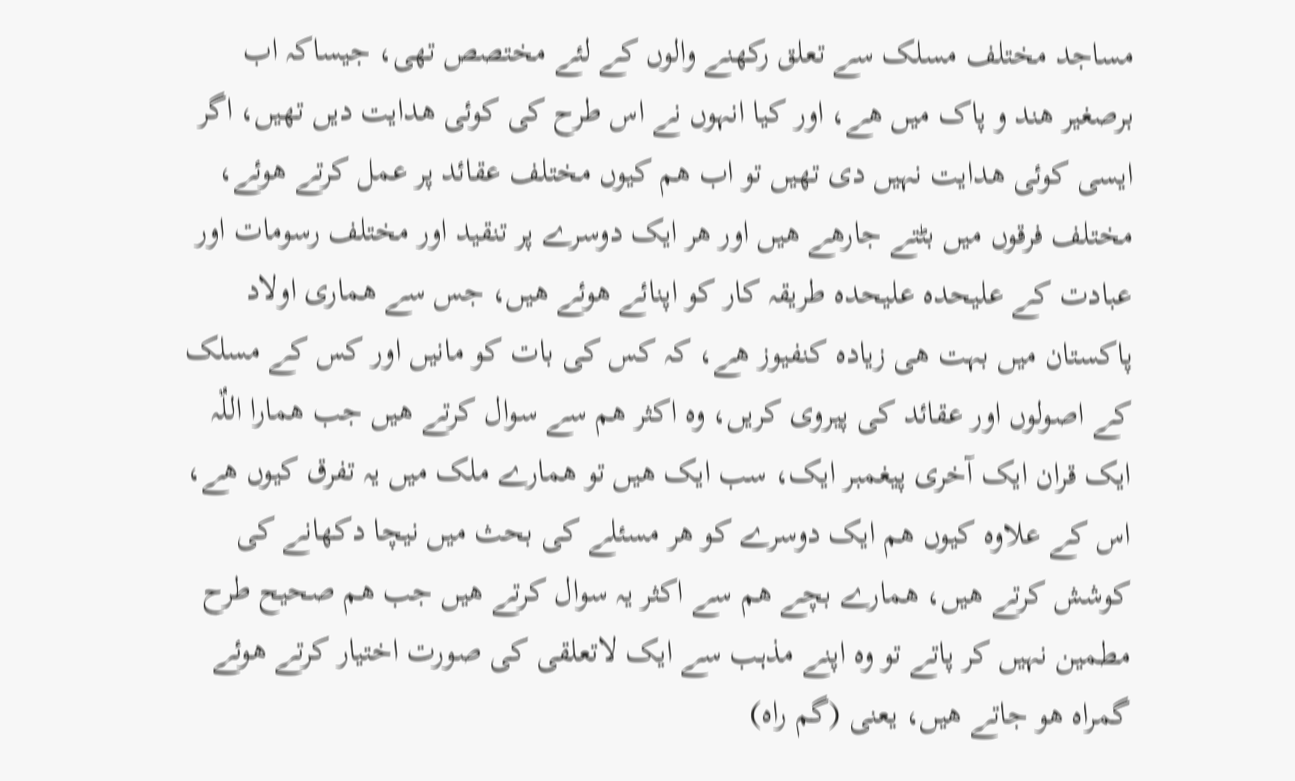مساجد مختلف مسلک سے تعلق رکھنے والوں کے لئے مختصص تھی، جیساکہ اب برصغیر ھند و پاک میں ھے، اور کیا انہوں نے اس طرح کی کوئی ھدایت دیں تھیں، اگر ایسی کوئی ھدایت نہیں دی تھیں تو اب ھم کیوں مختلف عقائد پر عمل کرتے ھوئے، مختلف فرقوں میں بٹتے جارھے ھیں اور ھر ایک دوسرے پر تنقید اور مختلف رسومات اور عبادت کے علیحدہ علیحدہ طریقہ کار کو اپنائے ھوئے ھیں، جس سے ھماری اولاد پاکستان میں بہت ھی زیادہ کنفیوز ھے، کہ کس کی بات کو مانیں اور کس کے مسلک کے اصولوں اور عقائد کی پیروی کریں، وہ اکثر ھم سے سوال کرتے ھیں جب ھمارا اللٌہ ایک قران ایک آخری پیغمبر ایک، سب ایک ھیں تو ھمارے ملک میں یہ تفرق کیوں ھے، اس کے علاوہ کیوں ھم ایک دوسرے کو ھر مسئلے کی بحث میں نیچا دکھانے کی کوشش کرتے ھیں، ھمارے بچے ھم سے اکثر یہ سوال کرتے ھیں جب ھم صحیح طرح مطمین نہیں کر پاتے تو وہ اپنے مذہب سے ایک لاتعلقی کی صورت اختیار کرتے ھوئے گمراہ ھو جاتے ھیں، یعنی (گم راہ)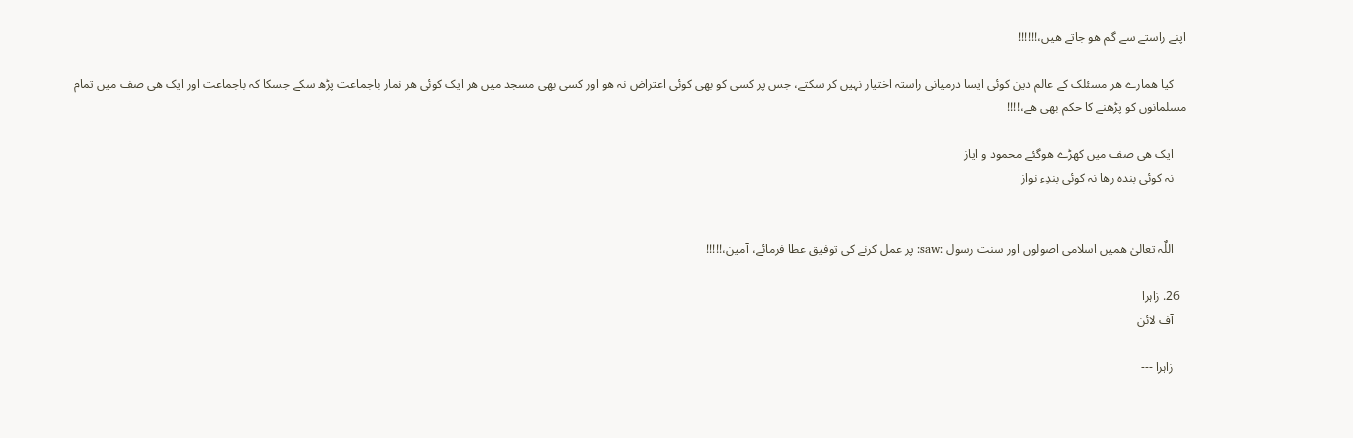اپنے راستے سے گم ھو جاتے ھیں،!!!!!!

    کیا ھمارے ھر مسئلک کے عالم دین کوئی ایسا درمیانی راستہ اختیار نہیں کر سکتے، جس پر کسی کو بھی کوئی اعتراض نہ ھو اور کسی بھی مسجد میں ھر ایک کوئی ھر نمار باجماعت پڑھ سکے جسکا کہ باجماعت اور ایک ھی صف میں تمام مسلمانوں کو پڑھنے کا حکم بھی ھے،!!!!

    ایک ھی صف میں کھڑے ھوگئے محمود و ایاز
    نہ کوئی بندہ رھا نہ کوئی بندِء نواز


    اللٌہ تعالیٰ ھمیں اسلامی اصولوں اور سنت رسول :saw: پر عمل کرنے کی توفیق عطا فرمائے، آمین،!!!!!

  26. زاہرا
    آف لائن

    زاہرا ---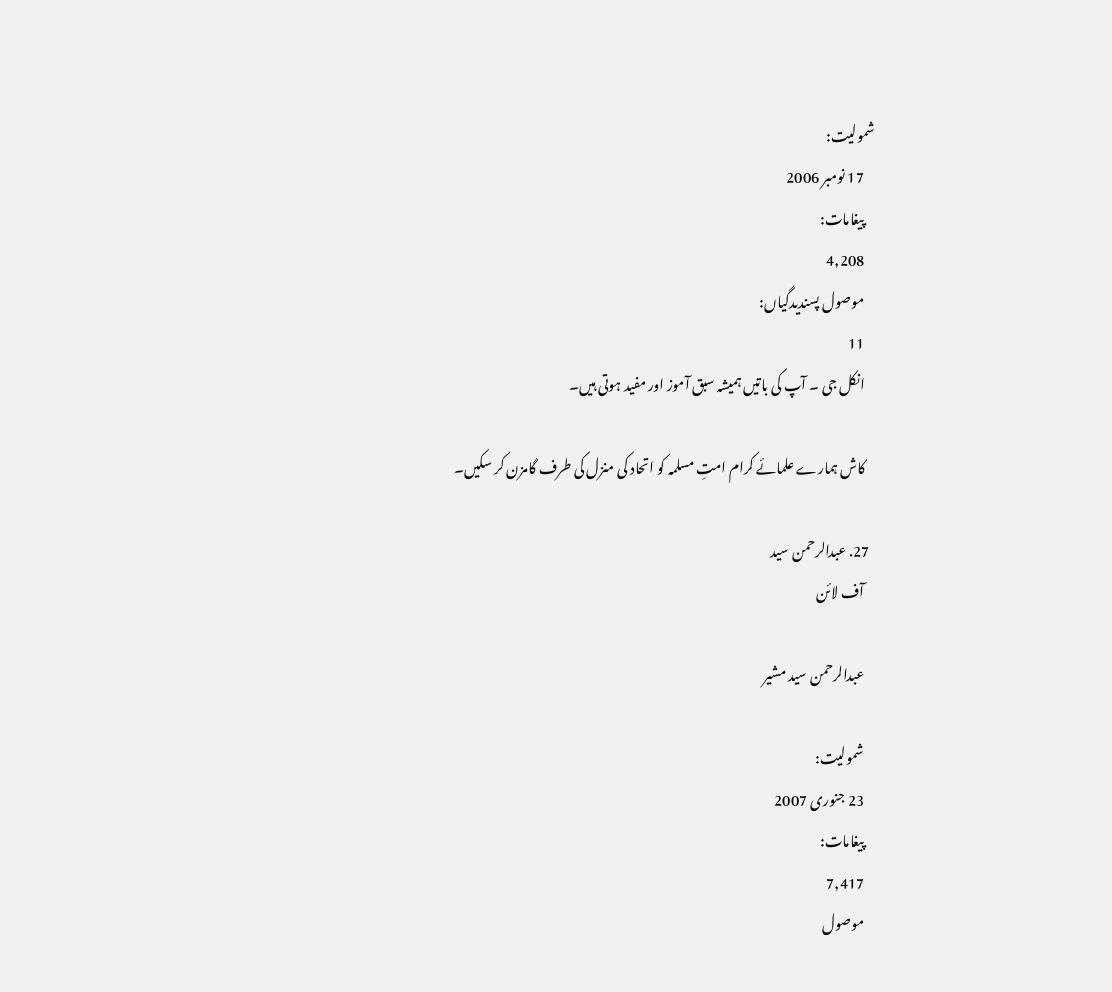شمولیت:
    17 نومبر 2006
    پیغامات:
    4,208
    موصول پسندیدگیاں:
    11
    انکل جی ۔ آپ کی باتیں ہمیشہ سبق آموز اور مفید ہوتی ہیں۔

    کاش ہمارے علمائے کرام امتِ مسلمہ کو اتحاد کی منزل کی طرف گامزن کر سکیں۔

  27. عبدالرحمن سید
    آف لائن

    عبدالرحمن سید مشیر

    شمولیت:
    23 جنوری 2007
    پیغامات:
    7,417
    موصول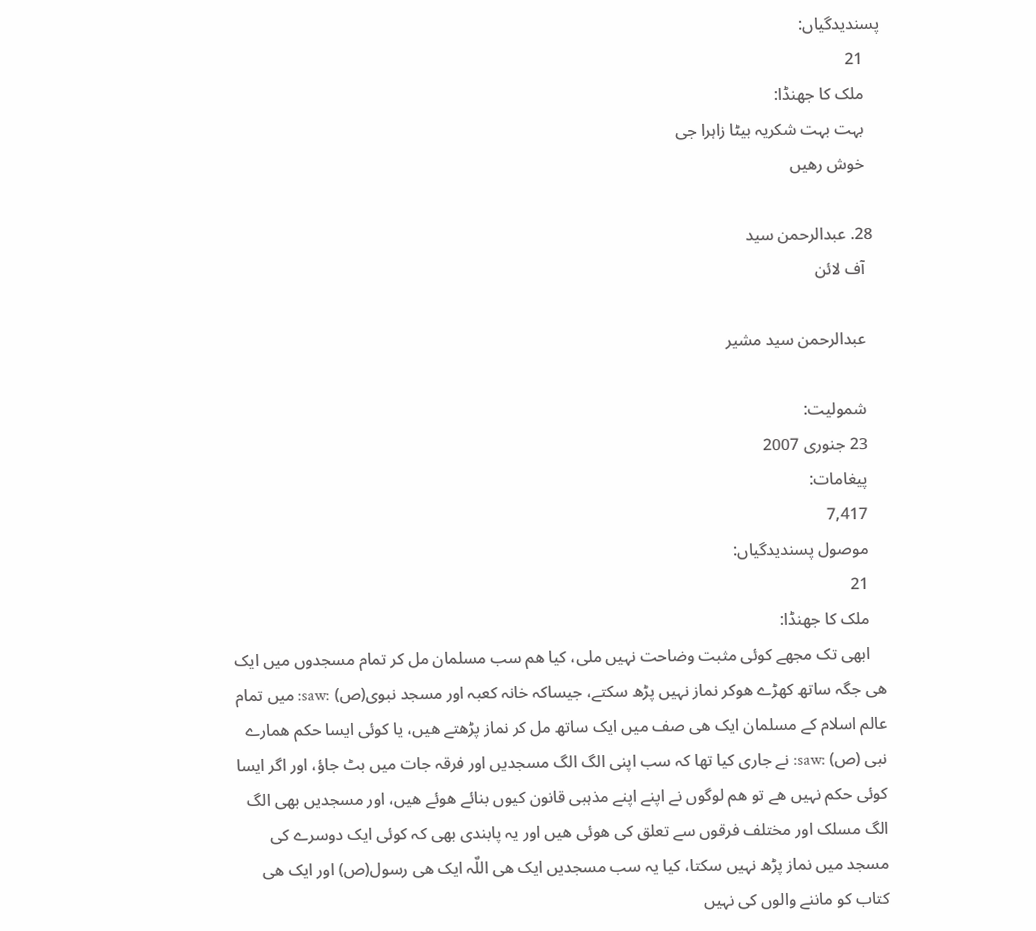پسندیدگیاں:
    21
    ملک کا جھنڈا:
    بہت بہت شکریہ بیٹا زاہرا جی
    خوش رھیں

  28. عبدالرحمن سید
    آف لائن

    عبدالرحمن سید مشیر

    شمولیت:
    23 جنوری 2007
    پیغامات:
    7,417
    موصول پسندیدگیاں:
    21
    ملک کا جھنڈا:
    ابھی تک مجھے کوئی مثبت وضاحت نہیں ملی، کیا ھم سب مسلمان مل کر تمام مسجدوں میں ایک ھی جگہ ساتھ کھڑے ھوکر نماز نہیں پڑھ سکتے، جیساکہ خانہ کعبہ اور مسجد نبوی(ص) :saw: میں تمام عالم اسلام کے مسلمان ایک ھی صف میں ایک ساتھ مل کر نماز پڑھتے ھیں، یا کوئی ایسا حکم ھمارے نبی (ص) :saw: نے جاری کیا تھا کہ سب اپنی الگ الگ مسجدیں اور فرقہ جات میں بٹ جاؤ، اور اگر ایسا کوئی حکم نہیں ھے تو ھم لوگوں نے اپنے اپنے مذہبی قانون کیوں بنائے ھوئے ھیں، اور مسجدیں بھی الگ الگ مسلک اور مختلف فرقوں سے تعلق کی ھوئی ھیں اور یہ پابندی بھی کہ کوئی ایک دوسرے کی مسجد میں نماز پڑھ نہیں سکتا، کیا یہ سب مسجدیں ایک ھی اللٌہ ایک ھی رسول(ص) اور ایک ھی کتاب کو ماننے والوں کی نہیں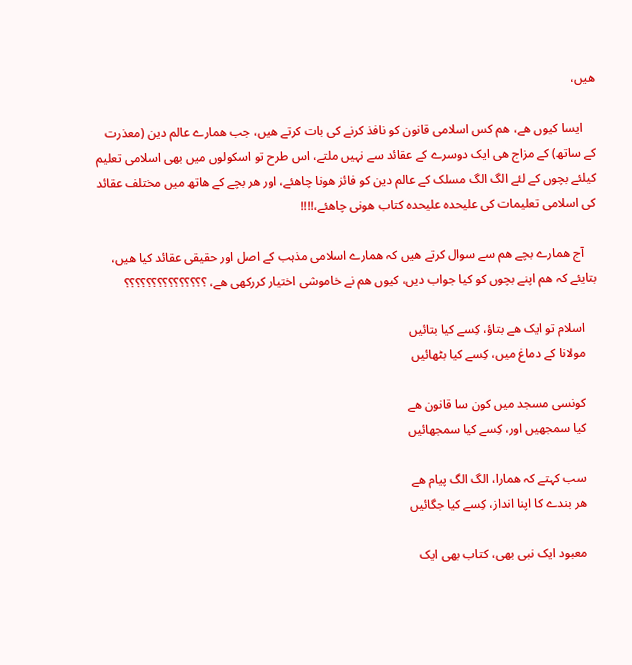ھیں،

    ایسا کیوں ھے، ھم کس اسلامی قانون کو نافذ کرنے کی بات کرتے ھیں، جب ھمارے عالم دین (معذرت کے ساتھ) کے مزاج ھی ایک دوسرے کے عقائد سے نہیں ملتے، اس طرح تو اسکولوں میں بھی اسلامی تعلیم کیلئے بچوں کے لئے الگ الگ مسلک کے عالم دین کو فائز ھونا چاھئے، اور ھر بچے کے ھاتھ میں مختلف عقائد کی اسلامی تعلیمات کی علیحدہ علیحدہ کتاب ھونی چاھئے،!!!!

    آج ھمارے بچے ھم سے سوال کرتے ھیں کہ ھمارے اسلامی مذہب کے اصل اور حقیقی عقائد کیا ھیں، بتایئے کہ ھم اپنے بچوں کو کیا جواب دیں، کیوں ھم نے خاموشی اختیار کررکھی ھے، ؟؟؟؟؟؟؟؟؟؟؟؟؟؟؟

    اسلام تو ایک ھے بتاؤ، کِسے کیا بتائیں
    مولانا کے دماغ میں، کِسے کیا بٹھائیں

    کونسی مسجد میں کون سا قانون ھے
    کیا سمجھیں اور، کِسے کیا سمجھائیں

    سب کہتے کہ ھمارا، الگ الگ پیام ھے
    ھر بندے کا اپنا انداز، کِسے کیا جگائیں

    معبود ایک نبی بھی، کتاب بھی ایک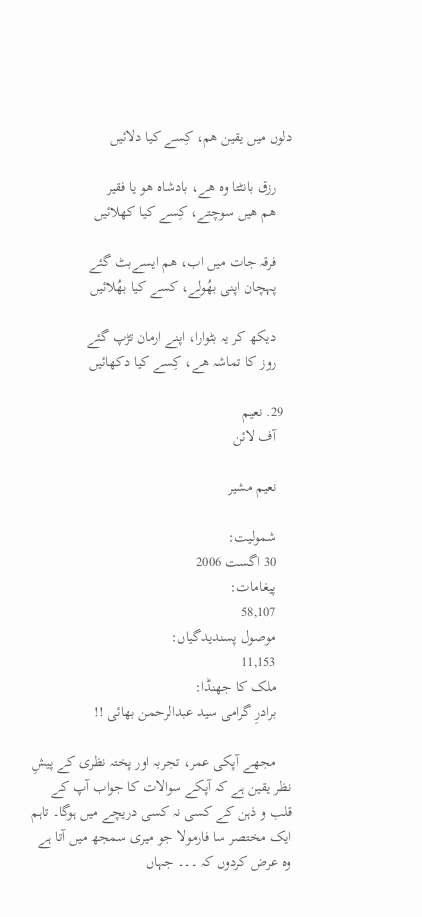دلوں میں یقین ھم، کِسے کیا دلائیں

    رزق بانٹتا وہ ھے، بادشاہ ھو یا فقیر
    ھم ھیں سوچتے، کِسے کیا کھلائیں

    فرقہ جات میں اب، ھم ایسےبٹ گئے
    پہچان اپنی بھُولے، کسے کیا بھُلائیں

    دیکھ کر یہ بٹوارا، اپنے ارمان تڑپ گئے
    روز کا تماشہ ھے، کِسے کیا دکھائیں

  29. نعیم
    آف لائن

    نعیم مشیر

    شمولیت:
    30 اگست 2006
    پیغامات:
    58,107
    موصول پسندیدگیاں:
    11,153
    ملک کا جھنڈا:
    برادرِ گرامی سید عبدالرحمن بھائی !!

    مجھے آپکی عمر، تجربہ اور پختہ نظری کے پیشِ نظر یقین ہے کہ آپکے سوالات کا جواب آپ کے قلب و ذہن کے کسی نہ کسی دریچے میں ہوگا۔ تاہم ایک مختصر سا فارمولا جو میری سمجھ میں آتا ہے وہ عرض کردوں کہ ۔۔۔ جہاں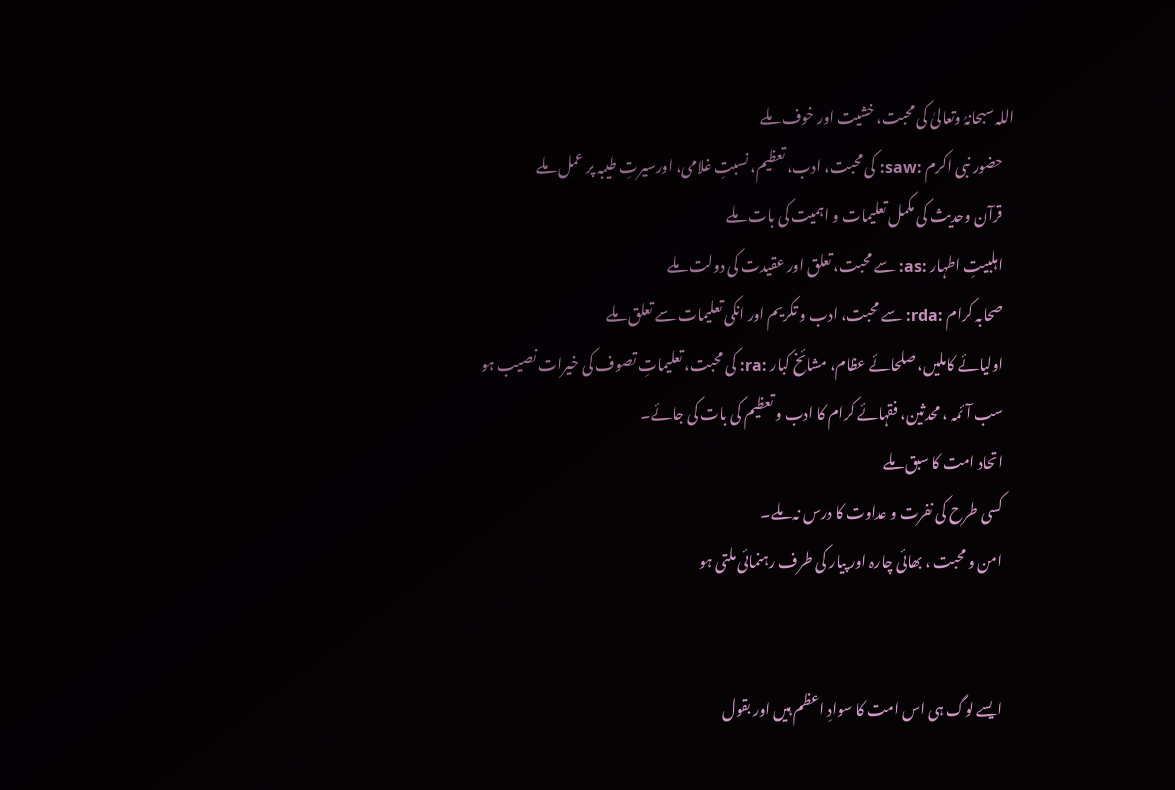اللہ سبحانہُ وتعالیٰ کی محبت، خشیت اور خوف ملے
    حضور نبی اکرم :saw: کی محبت، ادب، تعظیم، نسبتِ غلامی، اورسیرتِ طیبہ پر عمل ملے
    قرآن وحدیث کی مکمل تعلیمات و اہمیت کی بات ملے
    اہلبیتِ اطہار :as: سے محبت، تعلق اور عقیدت کی دولت ملے
    صحابہ کرام :rda: سے محبت، ادب و تکریم اور انکی تعلیمات سے تعلق ملے
    اولیائے کاملیں، صلحائے عظام، مشائخ کبار :ra: کی محبت، تعلیماتِ تصوف کی خیرات نصیب ہو
    سب آئمہ ، محدثین، فقہائے کرام کا ادب و تعظیم کی بات کی جائے۔
    اتحاد امت کا سبق ملے
    کسی طرح کی نفرت و عداوت کا درس نہ ملے۔
    امن و محبت ، بھائی چارہ اور پیار کی طرف رہنمائی ملتی ہو


    ایسے لوگ ہی اس امت کا سوادِ اعظم ہیں اور بقول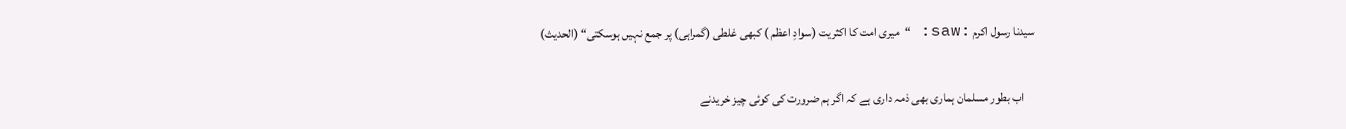سیدنا رسول اکرم :saw: “میری امت کا اکثریت (سوادِ اعظم ) کبھی غلطی (گمراہی) پر جمع نہیں ہوسکتی“ (الحدیث)

    اب بطور مسلمان ہماری بھی ذمہ داری ہے کہ اگر ہم ضرورت کی کوئی چیز خریدنے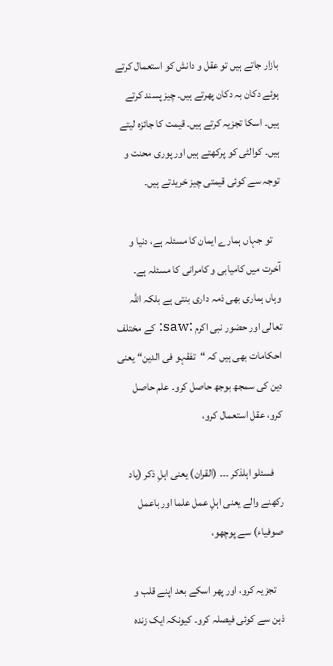بازار جاتے ہیں تو عقل و دانش کو استعمال کرتے ہوئے دکان بہ دکان پھرتے ہیں۔ چیز پسند کرتے ہیں۔ اسکا تجزیہ کرتے ہیں۔ قیمت کا جائزہ لیتے ہیں۔ کوالٹی کو پرکھتے ہیں اور پوری محنت و توجہ سے کوئی قیمتی چیز خریدتے ہیں۔

    تو جہاں ہمارے ایمان کا مسئلہ ہے، دنیا و آخرت میں کامیابی و کامرانی کا مسئلہ ہے۔ وہاں ہماری بھی ذمہ داری بنتی ہے بلکہ اللہ تعالی اور حضور نبی اکرم :saw: کے مختلف احکامات بھی ہیں کہ “تفقہو فی الدین“ یعنی دین کی سمجھ بوجھ حاصل کرو۔ علم حاصل کرو، عقل استعمال کرو،

    فسئلو اہلذکر ۔۔۔ (القران) یعنی اہلِ ذکر (یاد رکھنے والے یعنی اہلِ عمل علما اور باعمل صوفیاء) سے پوچھو،

    تجزیہ کرو، اور پھر اسکے بعد اپنے قلب و ذہن سے کوئی فیصلہ کرو۔ کیونکہ ایک زندہ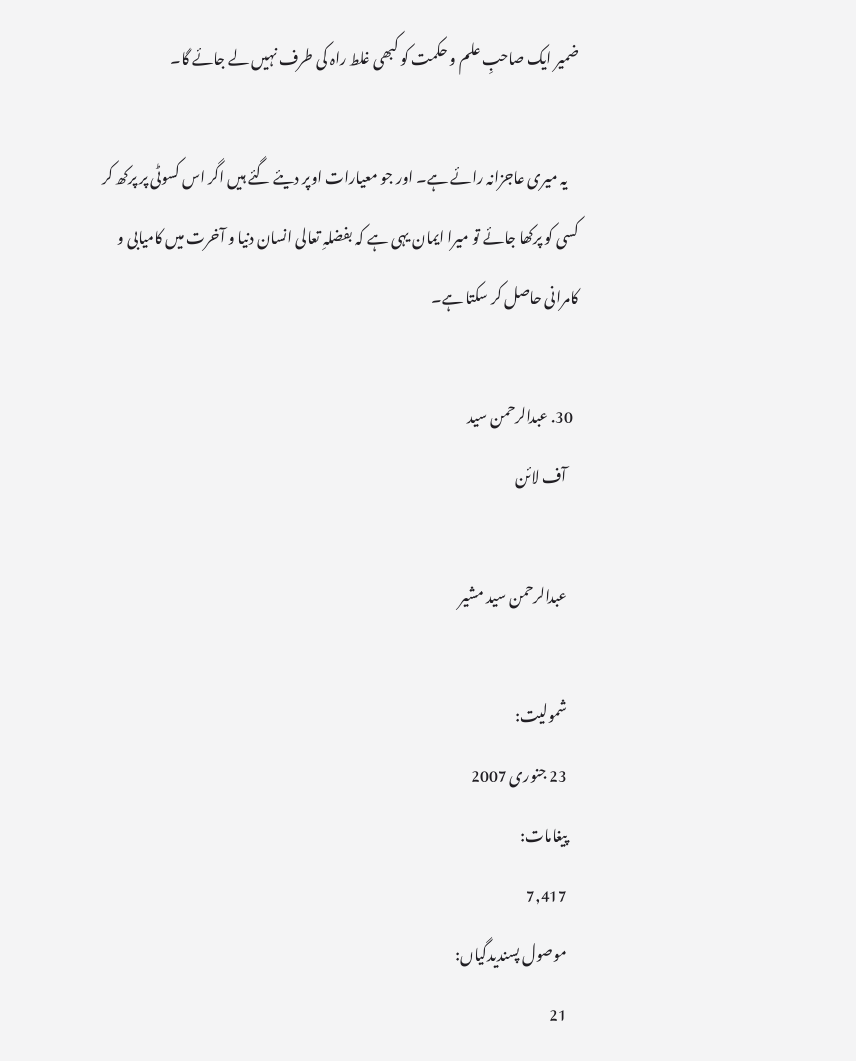ضمیر ایک صاحبِ علم و حکمت کو کبھی غلط راہ کی طرف نہیں لے جائے گا۔

    یہ میری عاجزانہ رائے ہے۔ اور جو معیارات اوپر دیئے گئے ہیں اگر اس کسوٹی پر پرکھ کر کسی کو پرکھا جائے تو میرا ایمان یہی ہے کہ بفضلہِ تعالی انسان دنیا و آخرت میں کامیابی و کامرانی حاصل کر سکتا ہے۔

  30. عبدالرحمن سید
    آف لائن

    عبدالرحمن سید مشیر

    شمولیت:
    23 جنوری 2007
    پیغامات:
    7,417
    موصول پسندیدگیاں:
    21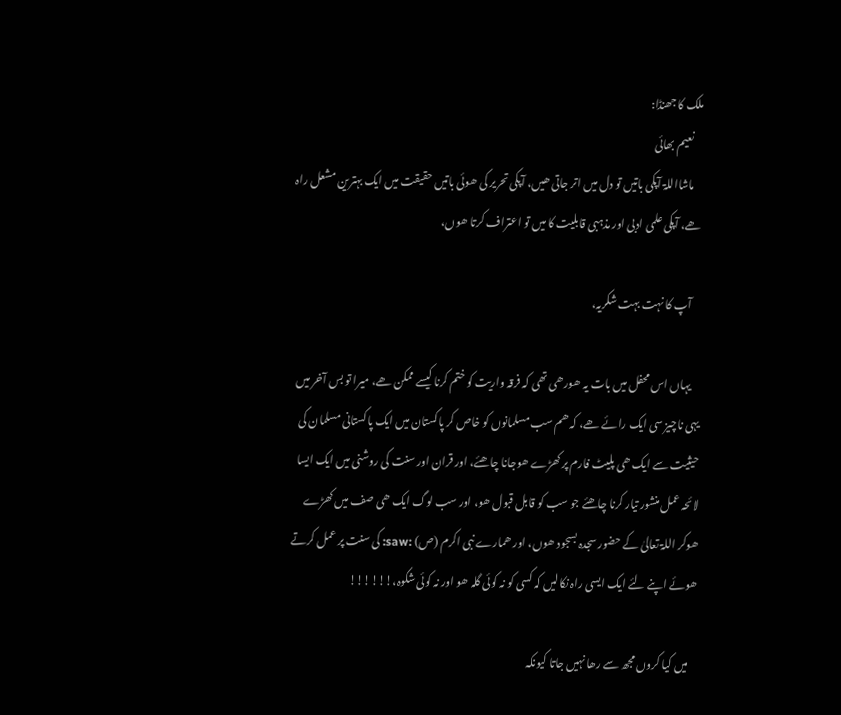ملک کا جھنڈا:
    نعیم بھائی
    ماشااللۃ آپکی باتیں تو دل میں اتر جاتی ھیں، آپکی تحریر کی ھوئی باتیں حقیقت میں ایک بہترین مشعل راہ ھے، آپکی علمی ادبی اور مذہبی قابلیت کا میں تو اعتراف کرتا ھوں،

    آپ کا نہت بہت شکریہ،

    یہاں اس محفل میں بات یہ ھورھی تھی کہ فرقہ واریت کو ختم کرنا کیسے ممکن ھے، میرا تو بس آخر میں یہی ناچیز سی ایک رائے ھے، کہ ھم سب مسلمانوں کو خاص کر پاکستان میں ایک پاکستانی مسلمان کی حیثیت سے ایک ھی پلیٹ فارم پر کھڑے ھوجانا چاھئے، اور قران اور سنت کی روشنی میں ایک ایسا لائحہ عمل منشور تیار کرنا چاھئے جو سب کو قابل قبول ھو، اور سب لوگ ایک ھی صف میں کھڑے ھوکر اللۃ تعالیٰ کے حضور سجدہ بسجود ھوں، اور ھمارے نبی اکرم (ص) :saw: کی سنت پر عمل کرتے ھوئے اپنے لئے ایک ایسی راہ نکالیں کہ کسی کو نہ کوئی گلہ ھو اور نہ کوئی شکوہ،!!!!!!

    میں کیا کروں مجھ سے رھا نہیں جاتا کیونکہ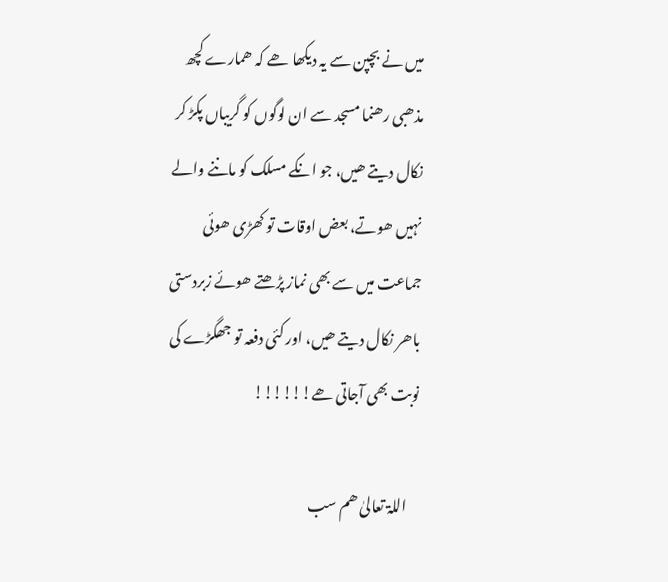میں نے بچپن سے یہ دیکھا ھے کہ ھمارے کچھ مذھبی رھنما مسجد سے ان لوگوں کو گریباں پکڑ کر نکال دیتے ھیں، جو انکے مسلک کو ماننے والے نہیں ھوتے، بعض اوقات تو کھڑی ھوئی جماعت میں سے بھی نماز پڑھتے ھوئے زبردستی باھر نکال دیتے ھیں، اور کئی دفعہ تو جھگڑے کی نوبت بھی آجاتی ھے!!!!!!

    اللۃ تعالیٰ ھم سب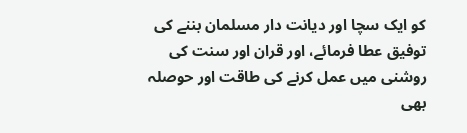کو ایک سچا اور دیانت دار مسلمان بننے کی توفیق عطا فرمائے، اور قران اور سنت کی روشنی میں عمل کرنے کی طاقت اور حوصلہ بھی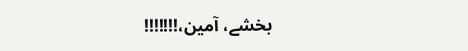بخشے، آمین،!!!!!!!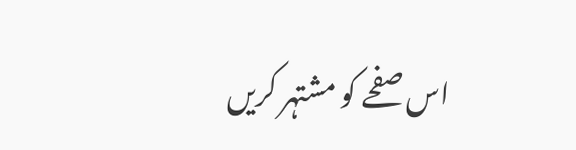اس صفحے کو مشتہر کریں